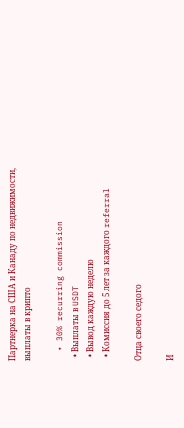Партнерка на США и Канаду по недвижимости, выплаты в крипто

  • 30% recurring commission
  • Выплаты в USDT
  • Вывод каждую неделю
  • Комиссия до 5 лет за каждого referral

Отца своего седого

И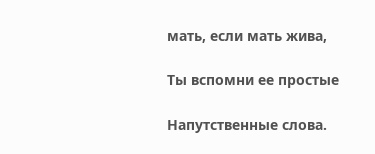мать, если мать жива,

Ты вспомни ее простые

Напутственные слова.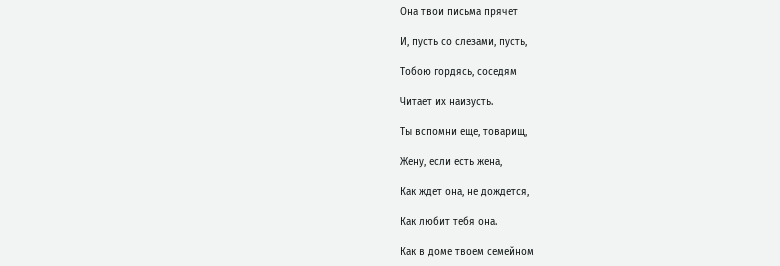Она твои письма прячет

И, пусть со слезами, пусть,

Тобою гордясь, соседям

Читает их наизусть.

Ты вспомни еще, товарищ,

Жену, если есть жена,

Как ждет она, не дождется,

Как любит тебя она.

Как в доме твоем семейном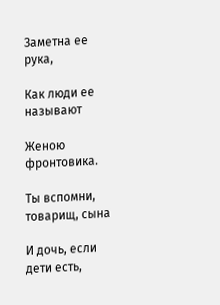Заметна ее рука,

Как люди ее называют

Женою фронтовика.

Ты вспомни, товарищ, сына

И дочь, если дети есть,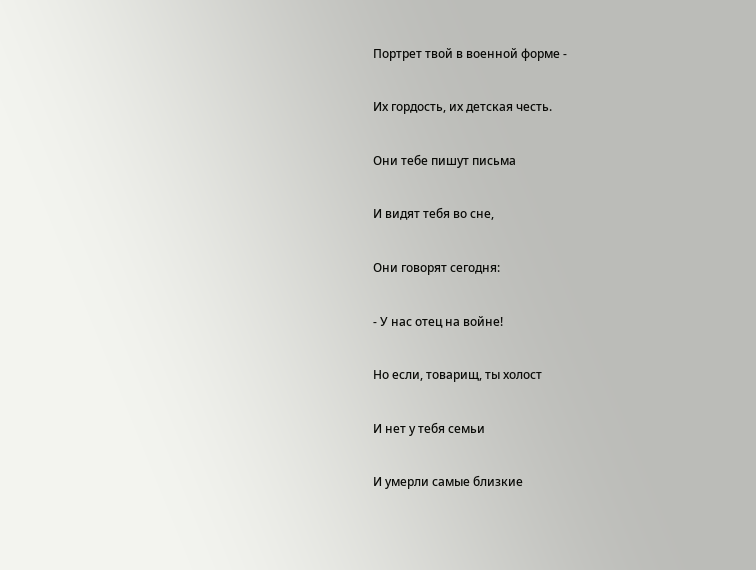Портрет твой в военной форме -

Их гордость, их детская честь.

Они тебе пишут письма

И видят тебя во сне,

Они говорят сегодня:

- У нас отец на войне!

Но если, товарищ, ты холост

И нет у тебя семьи

И умерли самые близкие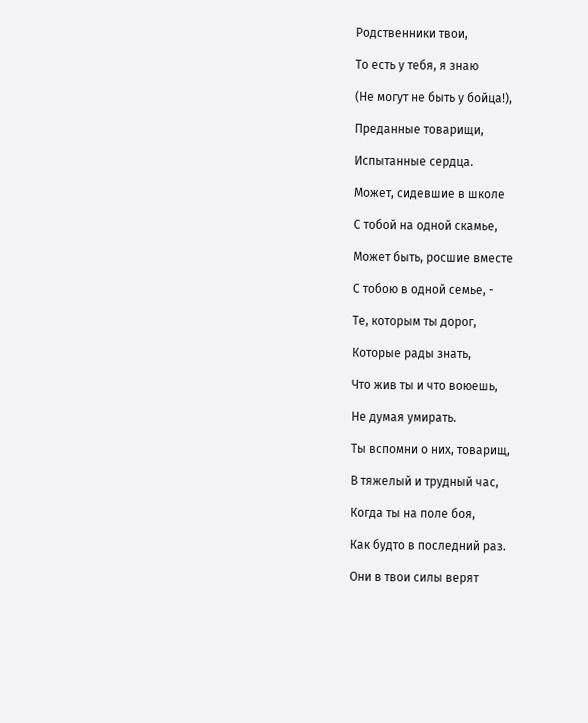Родственники твои,

То есть у тебя, я знаю

(Не могут не быть у бойца!),

Преданные товарищи,

Испытанные сердца.

Может, сидевшие в школе

С тобой на одной скамье,

Может быть, росшие вместе

С тобою в одной семье, -

Те, которым ты дорог,

Которые рады знать,

Что жив ты и что воюешь,

Не думая умирать.

Ты вспомни о них, товарищ,

В тяжелый и трудный час,

Когда ты на поле боя,

Как будто в последний раз.

Они в твои силы верят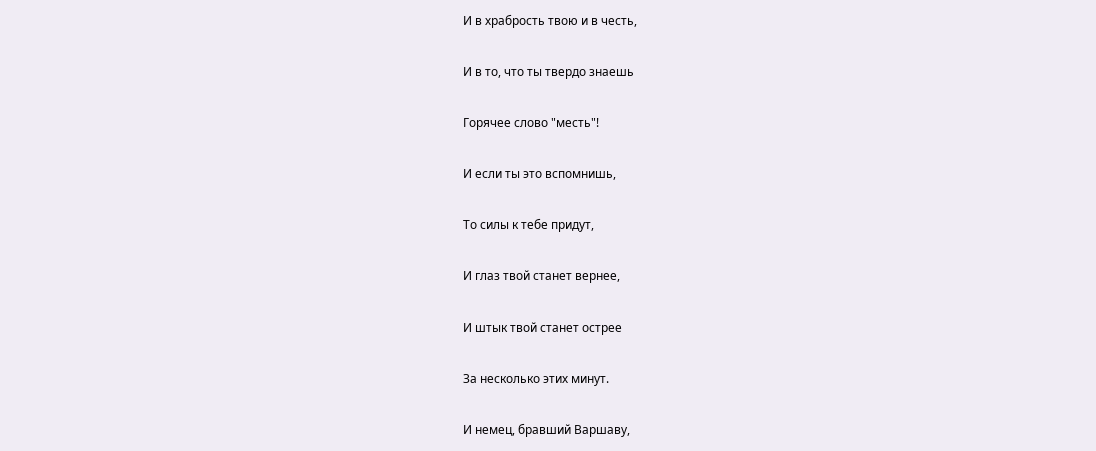И в храбрость твою и в честь,

И в то, что ты твердо знаешь

Горячее слово "месть"!

И если ты это вспомнишь,

То силы к тебе придут,

И глаз твой станет вернее,

И штык твой станет острее

За несколько этих минут.

И немец, бравший Варшаву,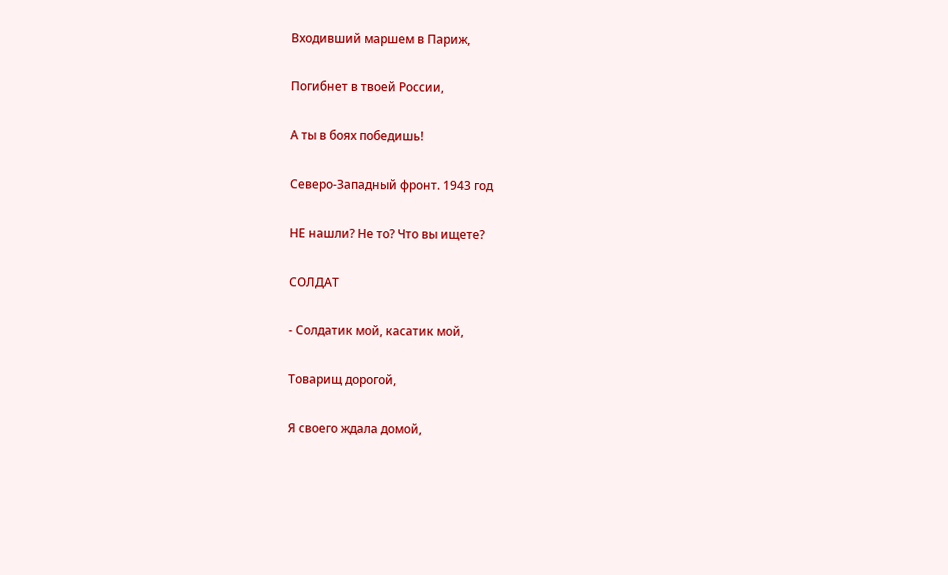Входивший маршем в Париж,

Погибнет в твоей России,

А ты в боях победишь!

Северо-Западный фронт. 1943 год

НЕ нашли? Не то? Что вы ищете?

СОЛДАТ

- Солдатик мой, касатик мой,

Товарищ дорогой,

Я своего ждала домой,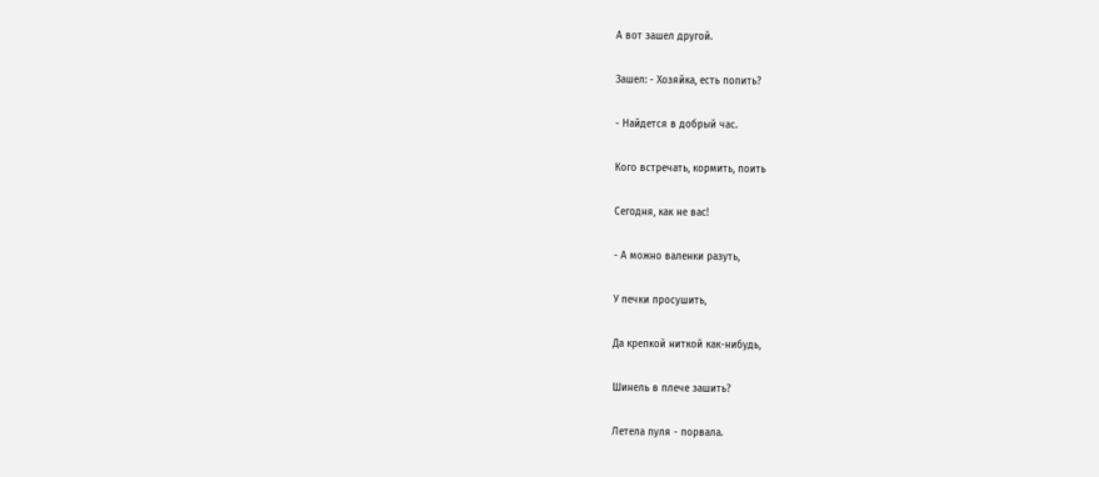А вот зашел другой.

Зашел: - Хозяйка, есть попить?

- Найдется в добрый час.

Кого встречать, кормить, поить

Сегодня, как не вас!

- А можно валенки разуть,

У печки просушить,

Да крепкой ниткой как-нибудь,

Шинель в плече зашить?

Летела пуля - порвала.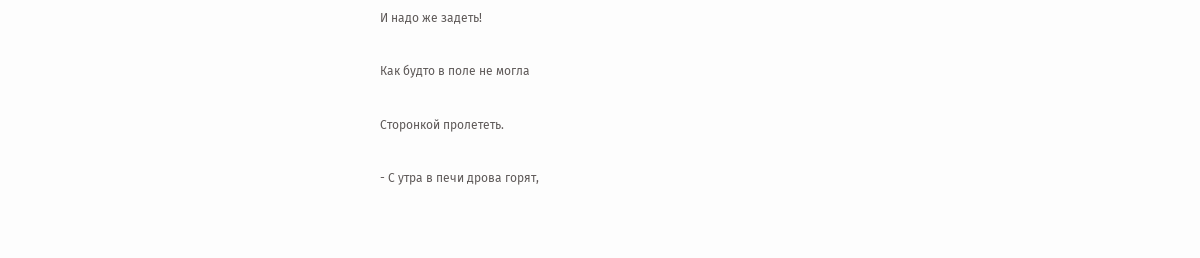И надо же задеть!

Как будто в поле не могла

Сторонкой пролететь.

- С утра в печи дрова горят,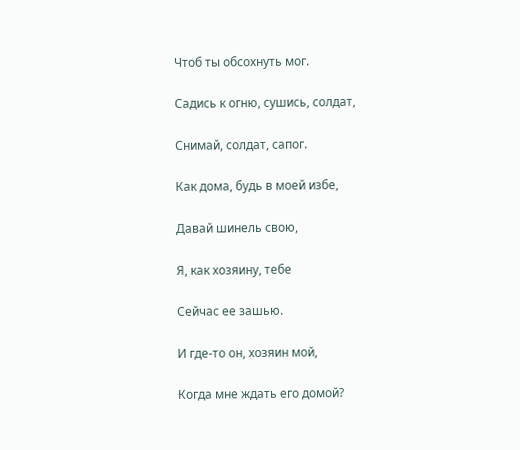Чтоб ты обсохнуть мог.

Садись к огню, сушись, солдат,

Снимай, солдат, сапог.

Как дома, будь в моей избе,

Давай шинель свою,

Я, как хозяину, тебе

Сейчас ее зашью.

И где-то он, хозяин мой,

Когда мне ждать его домой?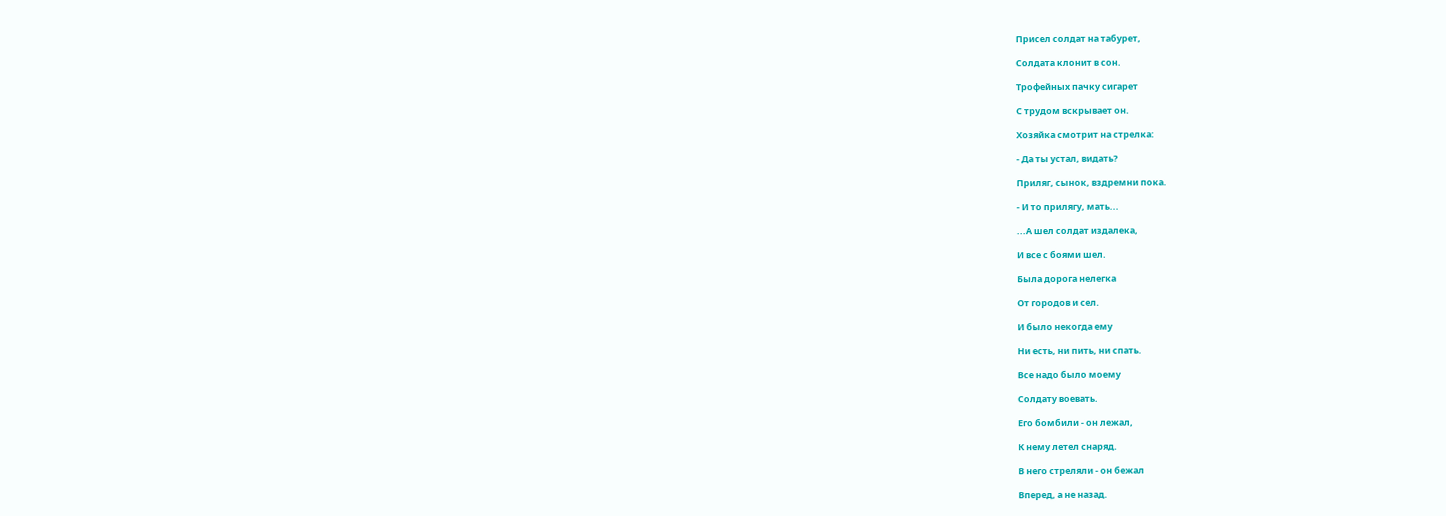Присел солдат на табурет,

Солдата клонит в сон.

Трофейных пачку сигарет

С трудом вскрывает он.

Хозяйка смотрит на стрелка:

- Да ты устал, видать?

Приляг, сынок, вздремни пока.

- И то прилягу, мать...

...А шел солдат издалека,

И все с боями шел.

Была дорога нелегка

От городов и сел.

И было некогда ему

Ни есть, ни пить, ни спать.

Все надо было моему

Солдату воевать.

Его бомбили - он лежал,

К нему летел снаряд.

В него стреляли - он бежал

Вперед, а не назад.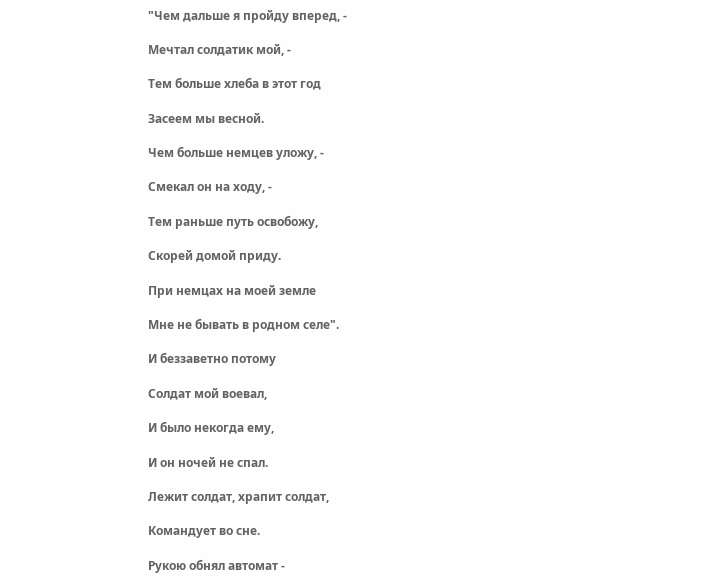"Чем дальше я пройду вперед, -

Мечтал солдатик мой, -

Тем больше хлеба в этот год

Засеем мы весной.

Чем больше немцев уложу, -

Смекал он на ходу, -

Тем раньше путь освобожу,

Скорей домой приду.

При немцах на моей земле

Мне не бывать в родном селе".

И беззаветно потому

Солдат мой воевал,

И было некогда ему,

И он ночей не спал.

Лежит солдат, храпит солдат,

Командует во сне.

Рукою обнял автомат -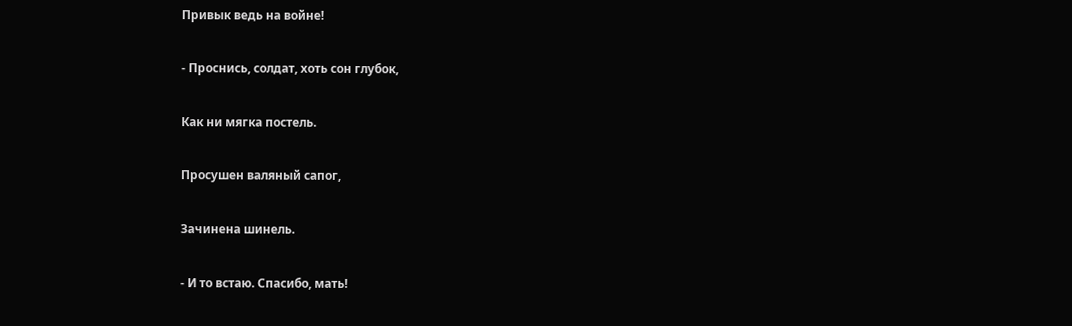Привык ведь на войне!

- Проснись, солдат, хоть сон глубок,

Как ни мягка постель.

Просушен валяный сапог,

Зачинена шинель.

- И то встаю. Спасибо, мать!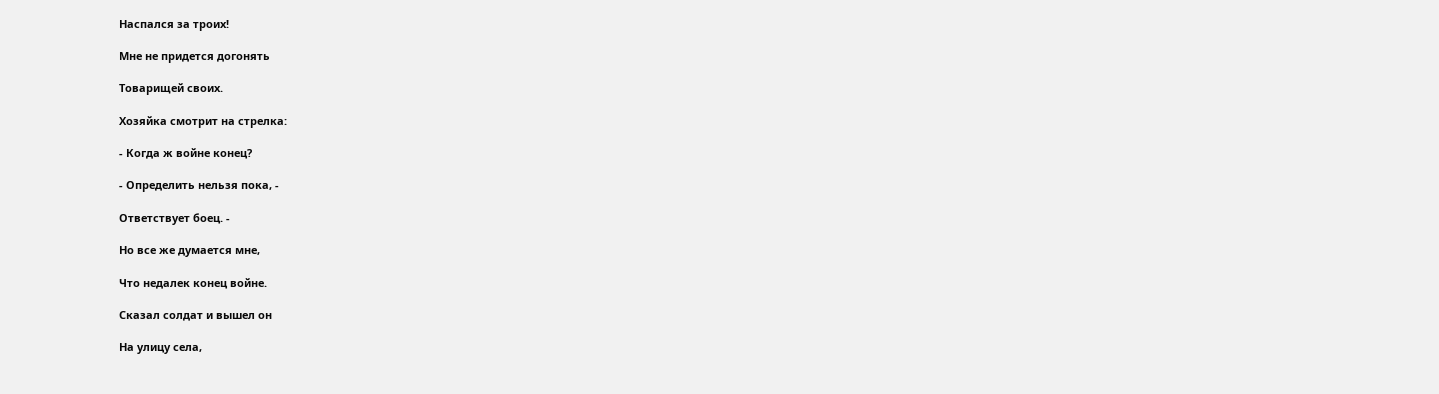Наспался за троих!

Мне не придется догонять

Товарищей своих.

Хозяйка смотрит на стрелка:

- Когда ж войне конец?

- Определить нельзя пока, -

Ответствует боец. -

Но все же думается мне,

Что недалек конец войне.

Сказал солдат и вышел он

На улицу села,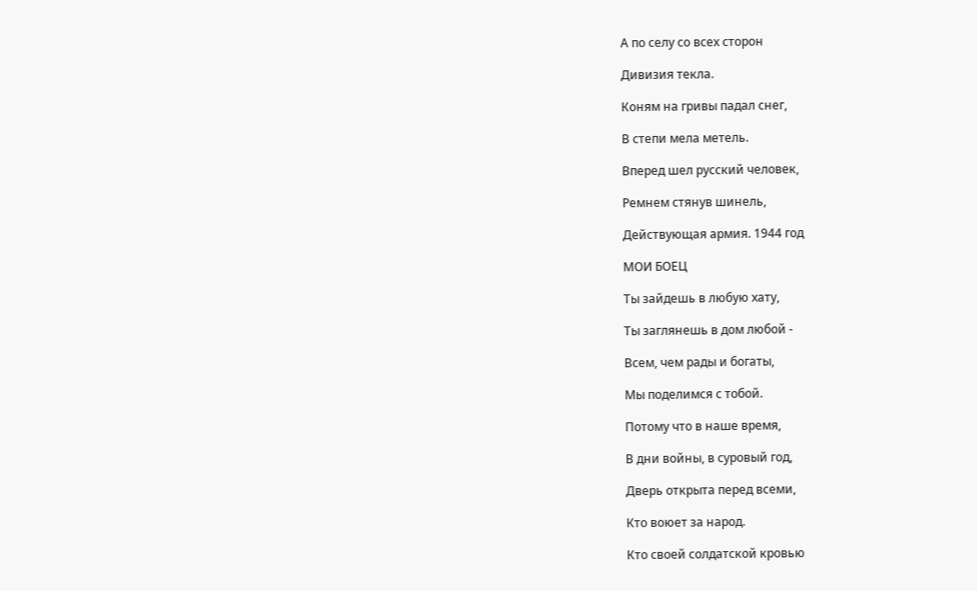А по селу со всех сторон

Дивизия текла.

Коням на гривы падал снег,

В степи мела метель.

Вперед шел русский человек,

Ремнем стянув шинель,

Действующая армия. 1944 год

МОИ БОЕЦ

Ты зайдешь в любую хату,

Ты заглянешь в дом любой -

Всем, чем рады и богаты,

Мы поделимся с тобой.

Потому что в наше время,

В дни войны, в суровый год,

Дверь открыта перед всеми,

Кто воюет за народ.

Кто своей солдатской кровью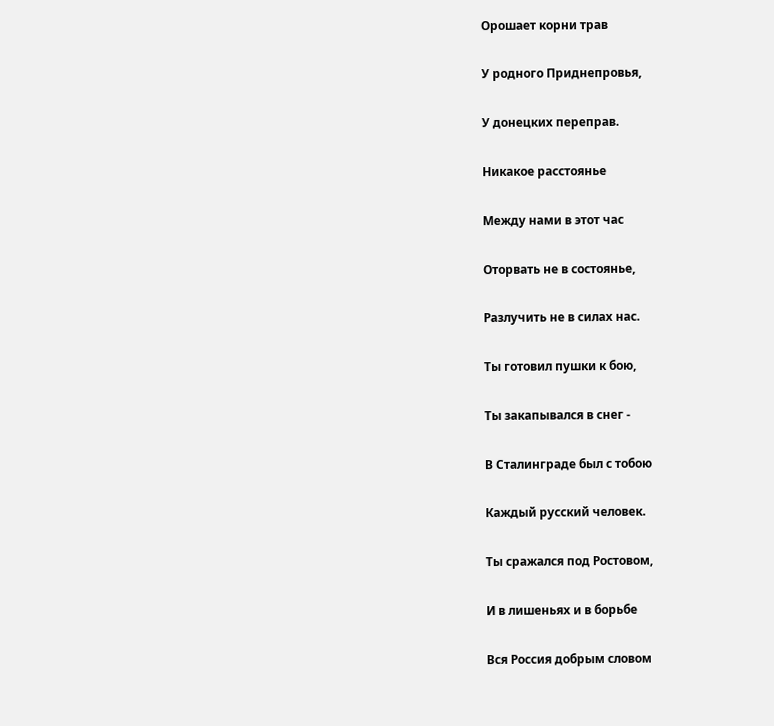Орошает корни трав

У родного Приднепровья,

У донецких переправ.

Никакое расстоянье

Между нами в этот час

Оторвать не в состоянье,

Разлучить не в силах нас.

Ты готовил пушки к бою,

Ты закапывался в снег -

В Сталинграде был с тобою

Каждый русский человек.

Ты сражался под Ростовом,

И в лишеньях и в борьбе

Вся Россия добрым словом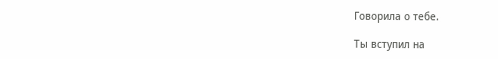Говорила о тебе.

Ты вступил на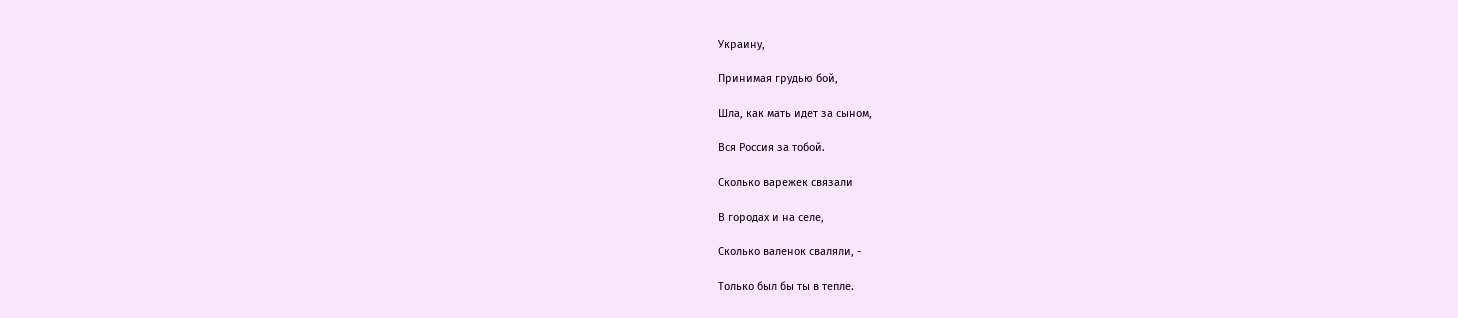Украину,

Принимая грудью бой,

Шла, как мать идет за сыном,

Вся Россия за тобой.

Сколько варежек связали

В городах и на селе,

Сколько валенок сваляли, -

Только был бы ты в тепле.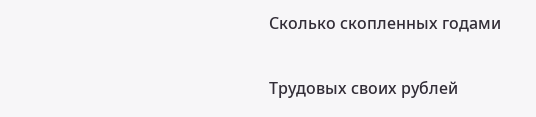Сколько скопленных годами

Трудовых своих рублей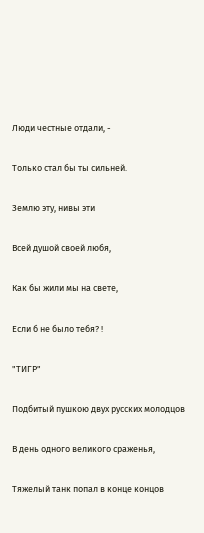Люди честные отдали, -

Только стал бы ты сильней.

Землю эту, нивы эти

Всей душой своей любя,

Как бы жили мы на свете,

Если б не было тебя? !

"ТИГР"

Подбитый пушкою двух русских молодцов

В день одного великого сраженья,

Тяжелый танк попал в конце концов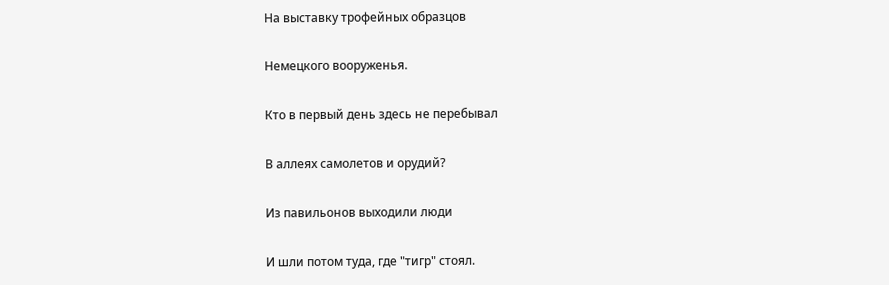На выставку трофейных образцов

Немецкого вооруженья.

Кто в первый день здесь не перебывал

В аллеях самолетов и орудий?

Из павильонов выходили люди

И шли потом туда, где "тигр" стоял.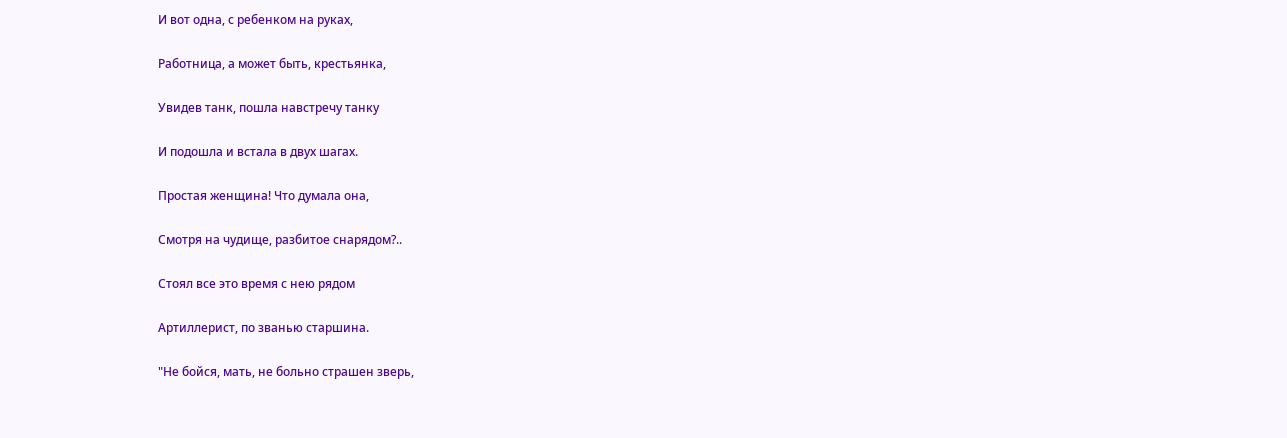И вот одна, с ребенком на руках,

Работница, а может быть, крестьянка,

Увидев танк, пошла навстречу танку

И подошла и встала в двух шагах.

Простая женщина! Что думала она,

Смотря на чудище, разбитое снарядом?..

Стоял все это время с нею рядом

Артиллерист, по званью старшина.

"Не бойся, мать, не больно страшен зверь,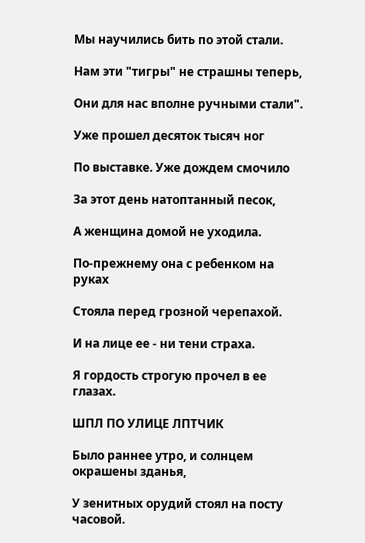Мы научились бить по этой стали.

Нам эти "тигры" не страшны теперь,

Они для нас вполне ручными стали".

Уже прошел десяток тысяч ног

По выставке. Уже дождем смочило

За этот день натоптанный песок,

А женщина домой не уходила.

По-прежнему она с ребенком на руках

Стояла перед грозной черепахой.

И на лице ее - ни тени страха.

Я гордость строгую прочел в ее глазах.

ШПЛ ПО УЛИЦЕ ЛПТЧИК

Было раннее утро, и солнцем окрашены зданья,

У зенитных орудий стоял на посту часовой.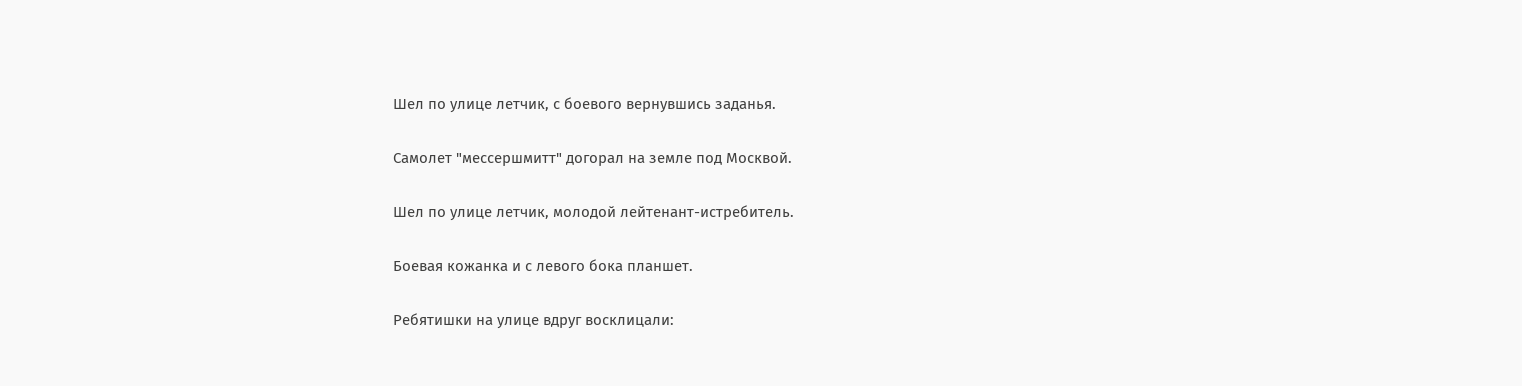Шел по улице летчик, с боевого вернувшись заданья.

Самолет "мессершмитт" догорал на земле под Москвой.

Шел по улице летчик, молодой лейтенант-истребитель.

Боевая кожанка и с левого бока планшет.

Ребятишки на улице вдруг восклицали: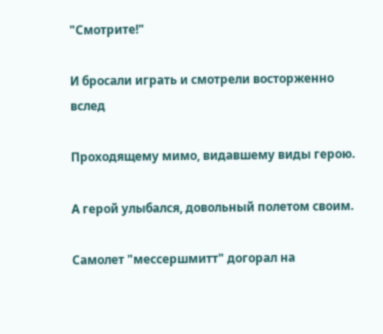"Смотрите!"

И бросали играть и смотрели восторженно вслед

Проходящему мимо, видавшему виды герою.

А герой улыбался, довольный полетом своим.

Самолет "мессершмитт" догорал на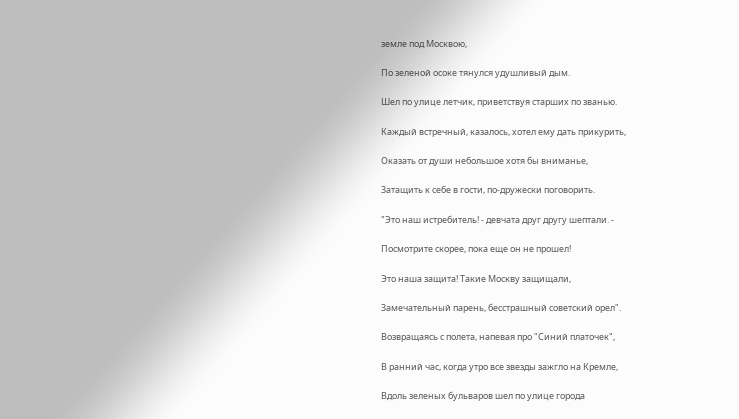земле под Москвою,

По зеленой осоке тянулся удушливый дым.

Шел по улице летчик, приветствуя старших по званью.

Каждый встречный, казалось, хотел ему дать прикурить,

Оказать от души небольшое хотя бы вниманье,

Затащить к себе в гости, по-дружески поговорить.

"Это наш истребитель! - девчата друг другу шептали. -

Посмотрите скорее, пока еще он не прошел!

Это наша защита! Такие Москву защищали,

Замечательный парень, бесстрашный советский орел".

Возвращаясь с полета, напевая про "Синий платочек",

В ранний час, когда утро все звезды зажгло на Кремле,

Вдоль зеленых бульваров шел по улице города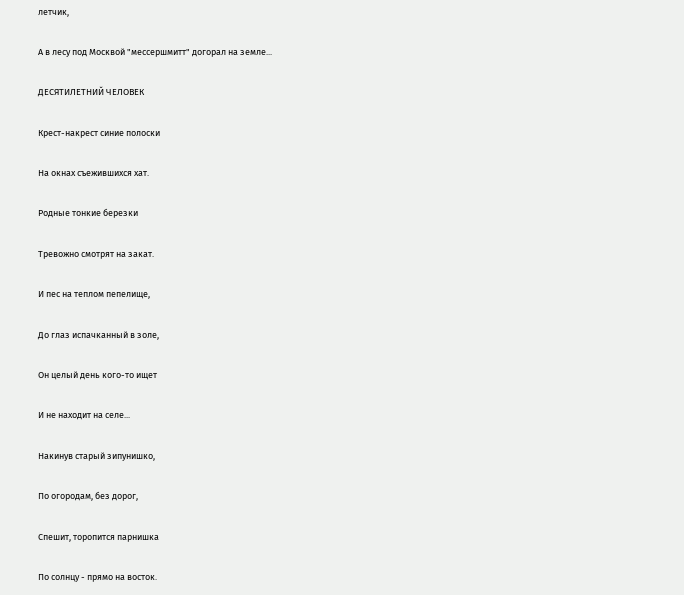летчик,

А в лесу под Москвой "мессершмитт" догорал на земле...

ДЕСЯТИЛЕТНИЙ ЧЕЛОВЕК

Крест-накрест синие полоски

На окнах съежившихся хат.

Родные тонкие березки

Тревожно смотрят на закат.

И пес на теплом пепелище,

До глаз испачканный в золе,

Он целый день кого-то ищет

И не находит на селе...

Накинув старый зипунишко,

По огородам, без дорог,

Спешит, торопится парнишка

По солнцу - прямо на восток.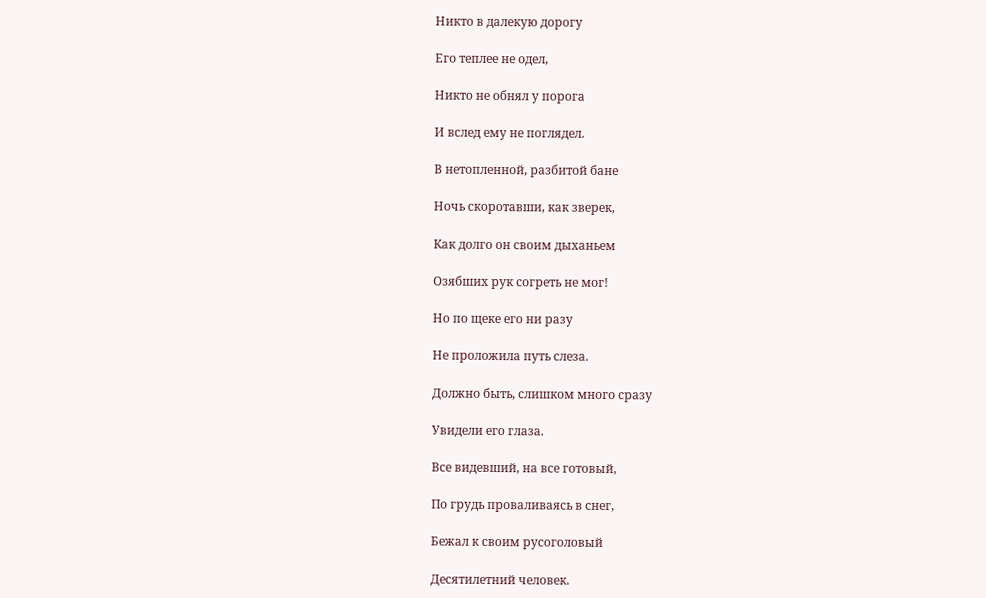Никто в далекую дорогу

Его теплее не одел,

Никто не обнял у порога

И вслед ему не поглядел.

В нетопленной, разбитой бане

Ночь скоротавши, как зверек,

Как долго он своим дыханьем

Озябших рук согреть не мог!

Но по щеке его ни разу

Не проложила путь слеза.

Должно быть, слишком много сразу

Увидели его глаза.

Все видевший, на все готовый,

По грудь проваливаясь в снег,

Бежал к своим русоголовый

Десятилетний человек.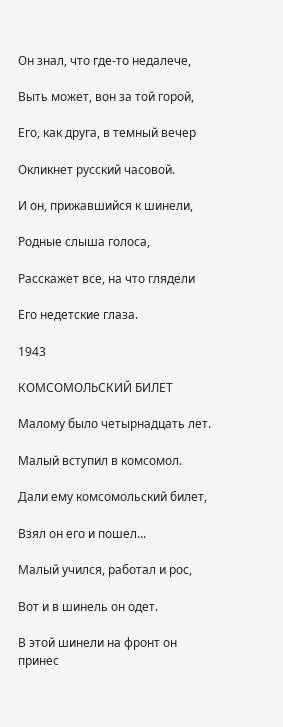Он знал, что где-то недалече,

Выть может, вон за той горой,

Его, как друга, в темный вечер

Окликнет русский часовой.

И он, прижавшийся к шинели,

Родные слыша голоса,

Расскажет все, на что глядели

Его недетские глаза.

1943

КОМСОМОЛЬСКИЙ БИЛЕТ

Малому было четырнадцать лет.

Малый вступил в комсомол.

Дали ему комсомольский билет,

Взял он его и пошел...

Малый учился, работал и рос,

Вот и в шинель он одет.

В этой шинели на фронт он принес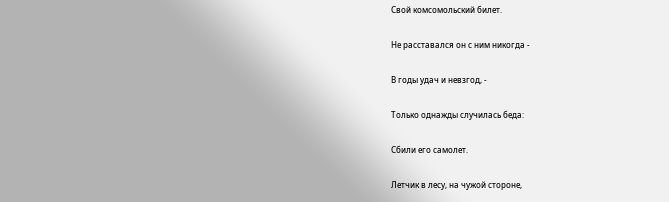Свой комсомольский билет.

Не расставался он с ним никогда -

В годы удач и невзгод, -

Только однажды случилась беда:

Сбили его самолет.

Летчик в лесу, на чужой стороне,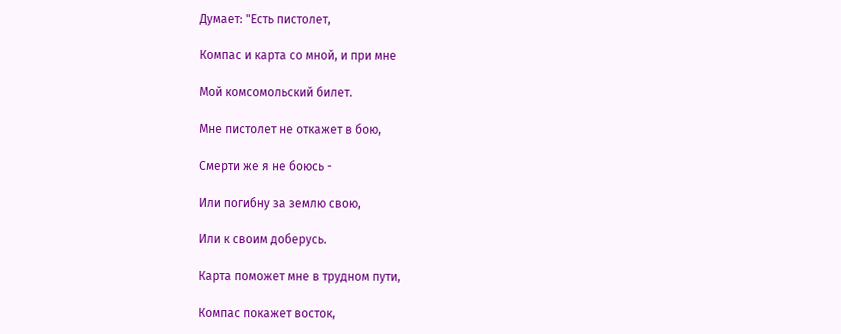Думает: "Есть пистолет,

Компас и карта со мной, и при мне

Мой комсомольский билет.

Мне пистолет не откажет в бою,

Смерти же я не боюсь -

Или погибну за землю свою,

Или к своим доберусь.

Карта поможет мне в трудном пути,

Компас покажет восток,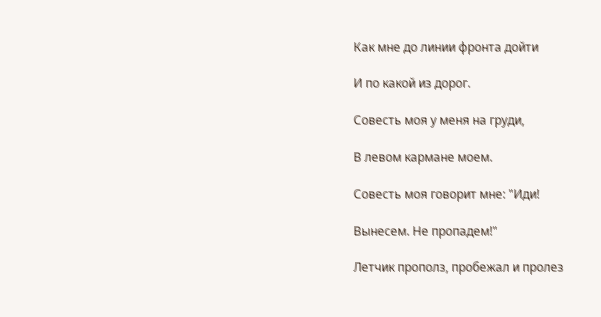Как мне до линии фронта дойти

И по какой из дорог.

Совесть моя у меня на груди,

В левом кармане моем.

Совесть моя говорит мне: "Иди!

Вынесем. Не пропадем!"

Летчик прополз, пробежал и пролез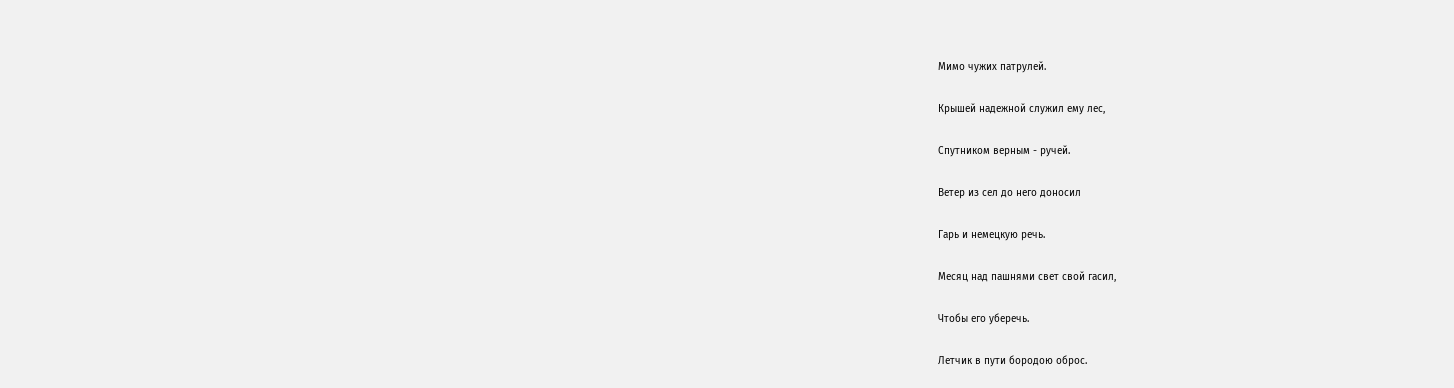Мимо чужих патрулей.

Крышей надежной служил ему лес,

Спутником верным - ручей.

Ветер из сел до него доносил

Гарь и немецкую речь.

Месяц над пашнями свет свой гасил,

Чтобы его уберечь.

Летчик в пути бородою оброс.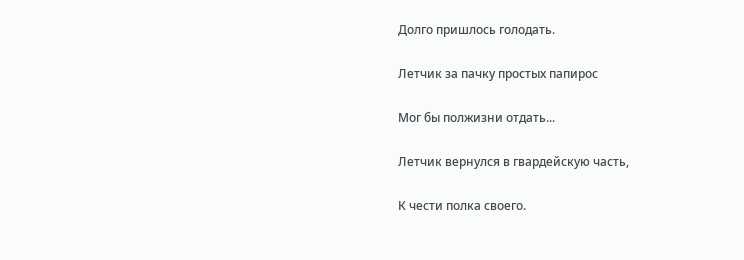Долго пришлось голодать.

Летчик за пачку простых папирос

Мог бы полжизни отдать...

Летчик вернулся в гвардейскую часть,

К чести полка своего.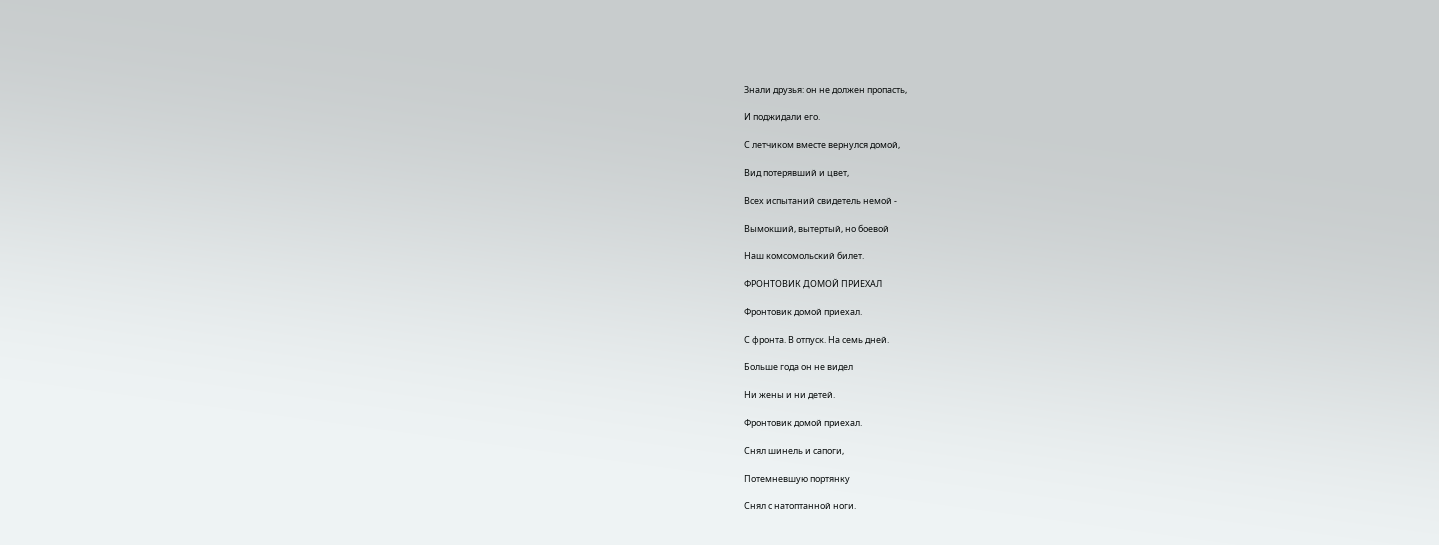Знали друзья: он не должен пропасть,

И поджидали его.

С летчиком вместе вернулся домой,

Вид потерявший и цвет,

Всех испытаний свидетель немой -

Вымокший, вытертый, но боевой

Наш комсомольский билет.

ФРОНТОВИК ДОМОЙ ПРИЕХАЛ

Фронтовик домой приехал.

С фронта. В отпуск. На семь дней.

Больше года он не видел

Ни жены и ни детей.

Фронтовик домой приехал.

Снял шинель и сапоги,

Потемневшую портянку

Снял с натоптанной ноги.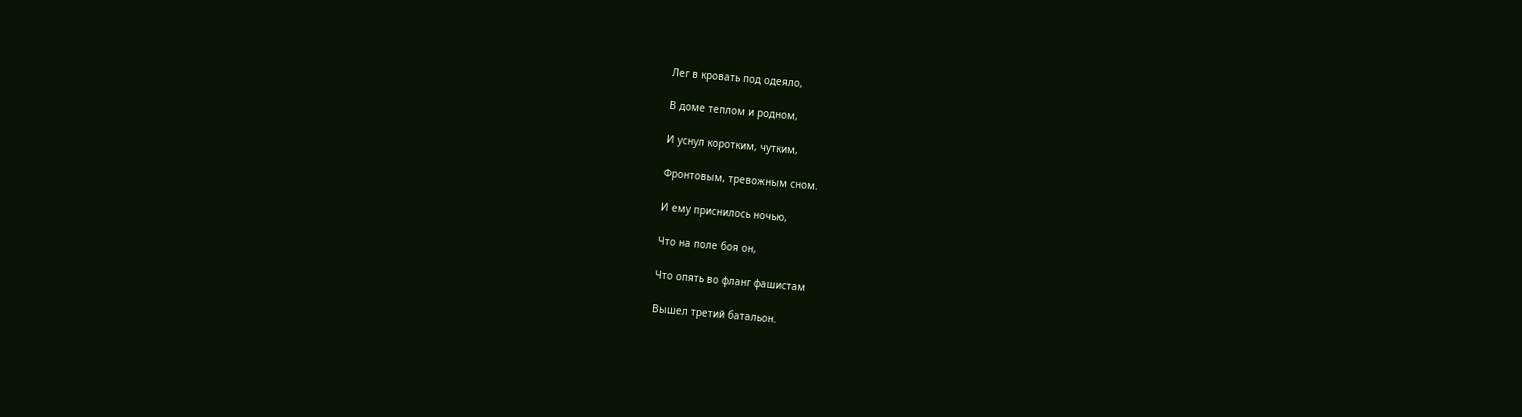Лег в кровать под одеяло,

В доме теплом и родном,

И уснул коротким, чутким,

Фронтовым, тревожным сном.

И ему приснилось ночью,

Что на поле боя он,

Что опять во фланг фашистам

Вышел третий батальон.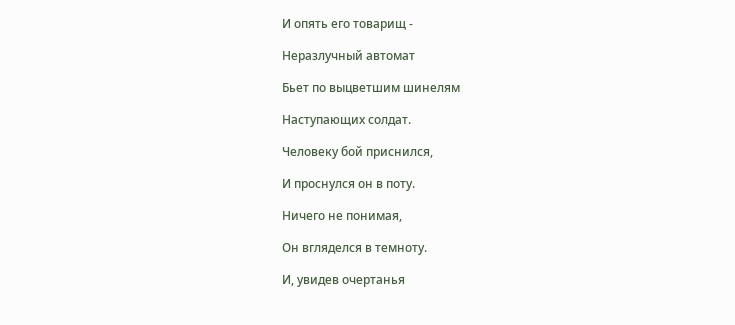И опять его товарищ -

Неразлучный автомат

Бьет по выцветшим шинелям

Наступающих солдат.

Человеку бой приснился,

И проснулся он в поту.

Ничего не понимая,

Он вгляделся в темноту.

И, увидев очертанья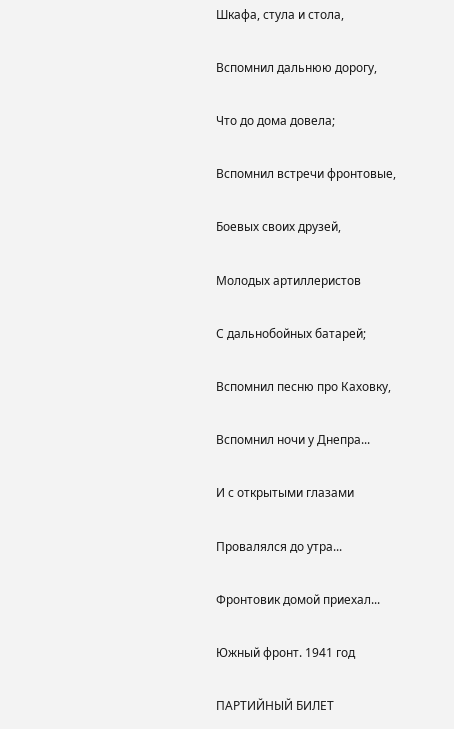Шкафа, стула и стола,

Вспомнил дальнюю дорогу,

Что до дома довела;

Вспомнил встречи фронтовые,

Боевых своих друзей,

Молодых артиллеристов

С дальнобойных батарей;

Вспомнил песню про Каховку,

Вспомнил ночи у Днепра...

И с открытыми глазами

Провалялся до утра...

Фронтовик домой приехал...

Южный фронт. 1941 год

ПАРТИЙНЫЙ БИЛЕТ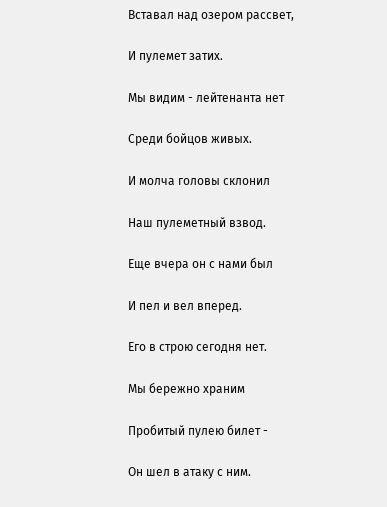Вставал над озером рассвет,

И пулемет затих.

Мы видим - лейтенанта нет

Среди бойцов живых.

И молча головы склонил

Наш пулеметный взвод.

Еще вчера он с нами был

И пел и вел вперед.

Его в строю сегодня нет.

Мы бережно храним

Пробитый пулею билет -

Он шел в атаку с ним.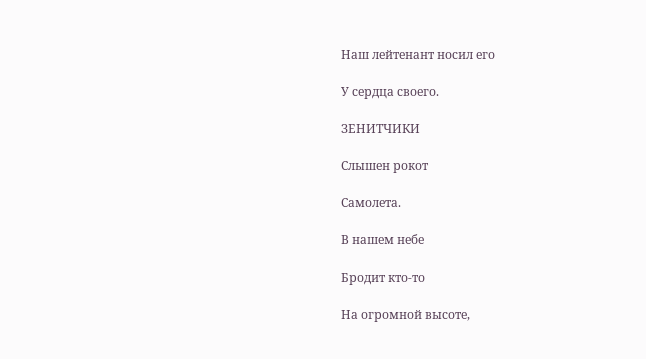Наш лейтенант носил его

У сердца своего.

ЗЕНИТЧИКИ

Слышен рокот

Самолета.

В нашем небе

Бродит кто-то

На огромной высоте,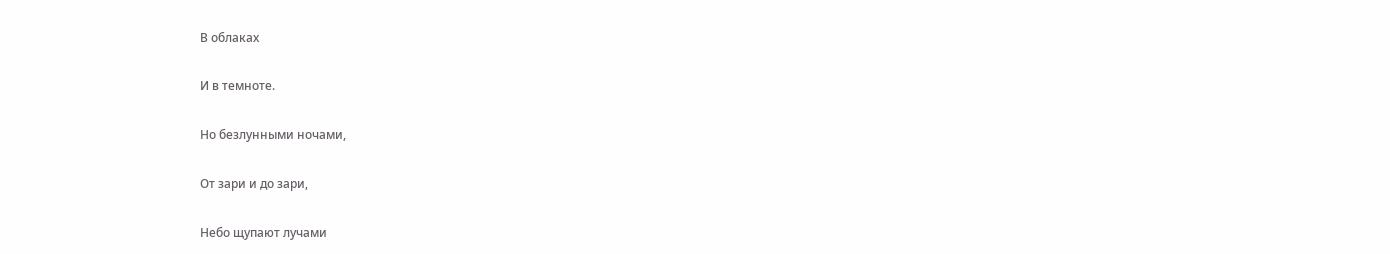В облаках

И в темноте.

Но безлунными ночами,

От зари и до зари,

Небо щупают лучами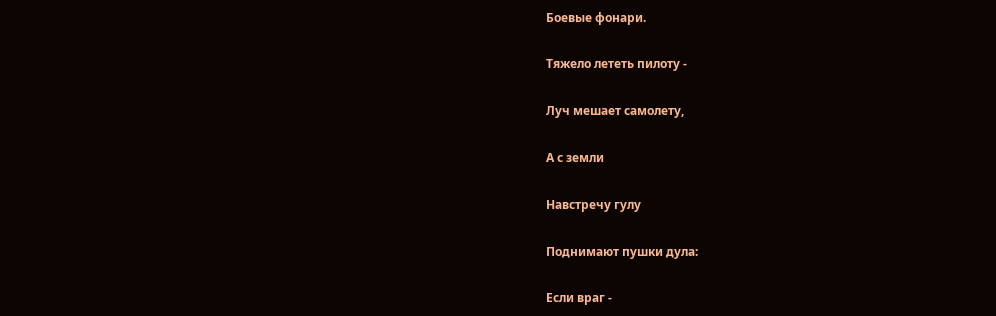Боевые фонари.

Тяжело лететь пилоту -

Луч мешает самолету,

А с земли

Навстречу гулу

Поднимают пушки дула:

Если враг -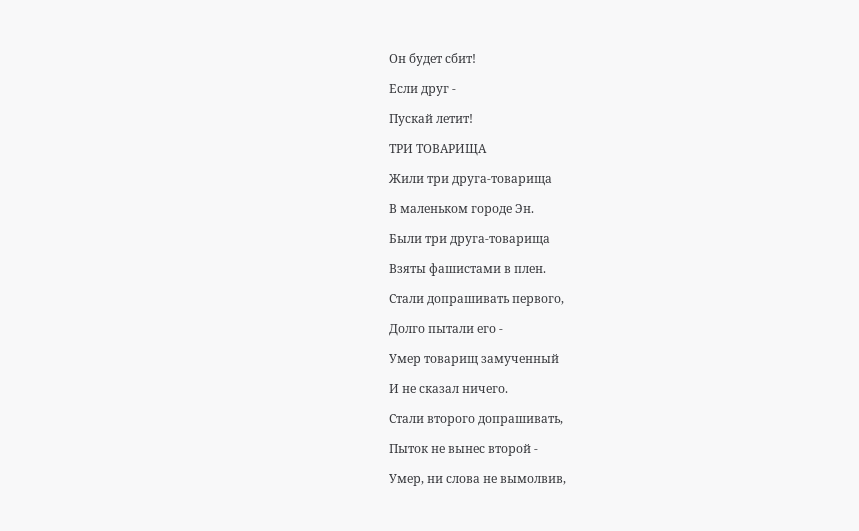Он будет сбит!

Если друг -

Пускай летит!

ТРИ ТОВАРИЩА

Жили три друга-товарища

В маленьком городе Эн.

Были три друга-товарища

Взяты фашистами в плен.

Стали допрашивать первого,

Долго пытали его -

Умер товарищ замученный

И не сказал ничего.

Стали второго допрашивать,

Пыток не вынес второй -

Умер, ни слова не вымолвив,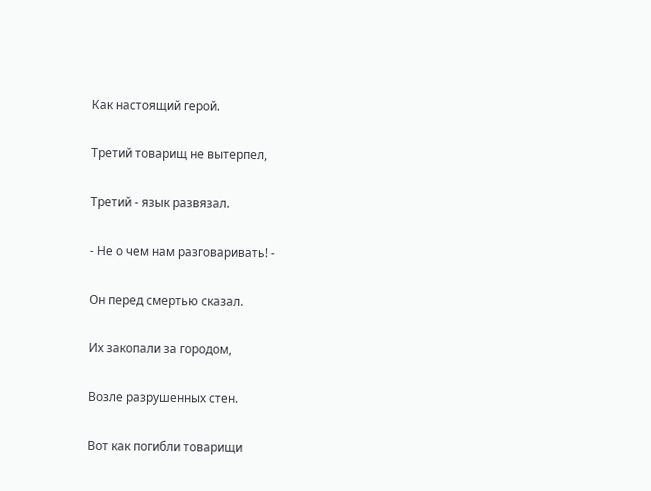Как настоящий герой.

Третий товарищ не вытерпел,

Третий - язык развязал.

- Не о чем нам разговаривать! -

Он перед смертью сказал.

Их закопали за городом,

Возле разрушенных стен.

Вот как погибли товарищи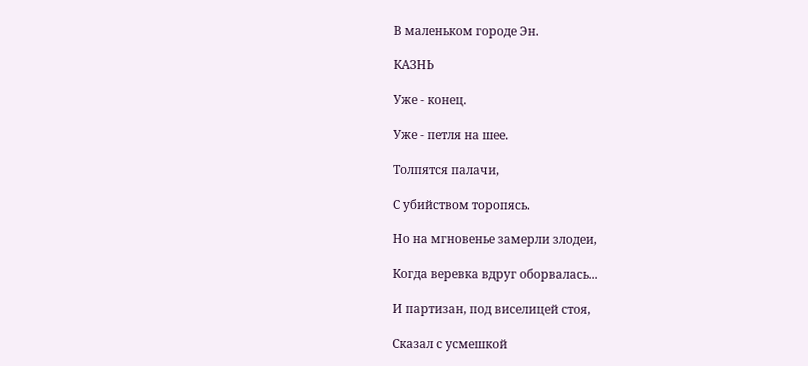В маленьком городе Эн.

КАЗНЬ

Уже - конец.

Уже - петля на шее.

Толпятся палачи,

С убийством торопясь.

Но на мгновенье замерли злодеи,

Когда веревка вдруг оборвалась...

И партизан, под виселицей стоя,

Сказал с усмешкой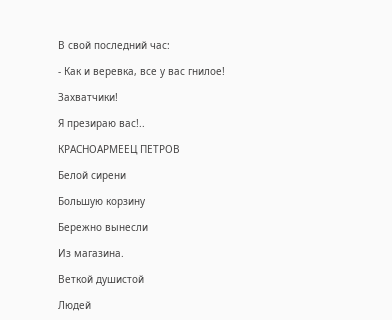В свой последний час:

- Как и веревка, все у вас гнилое!

Захватчики!

Я презираю вас!..

КРАСНОАРМЕЕЦ ПЕТРОВ

Белой сирени

Большую корзину

Бережно вынесли

Из магазина.

Веткой душистой

Людей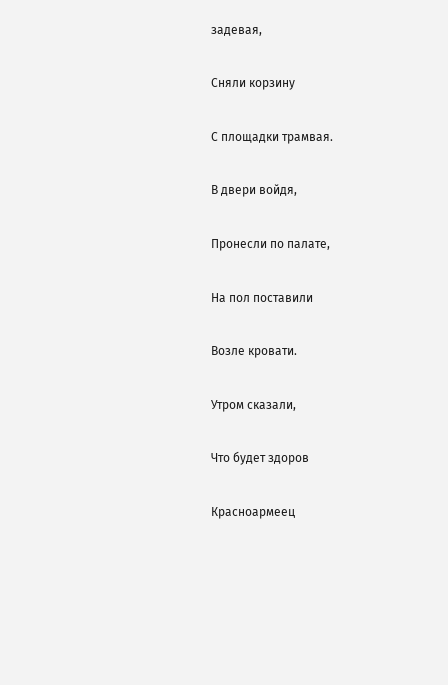задевая,

Сняли корзину

С площадки трамвая.

В двери войдя,

Пронесли по палате,

На пол поставили

Возле кровати.

Утром сказали,

Что будет здоров

Красноармеец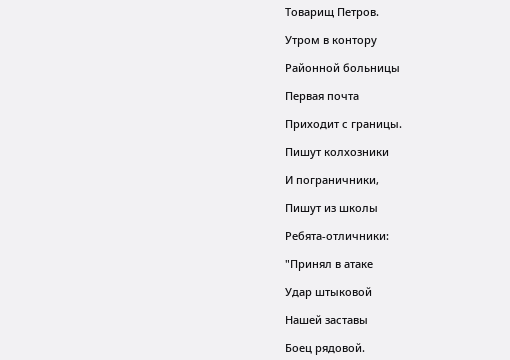Товарищ Петров.

Утром в контору

Районной больницы

Первая почта

Приходит с границы.

Пишут колхозники

И пограничники,

Пишут из школы

Ребята-отличники:

"Принял в атаке

Удар штыковой

Нашей заставы

Боец рядовой.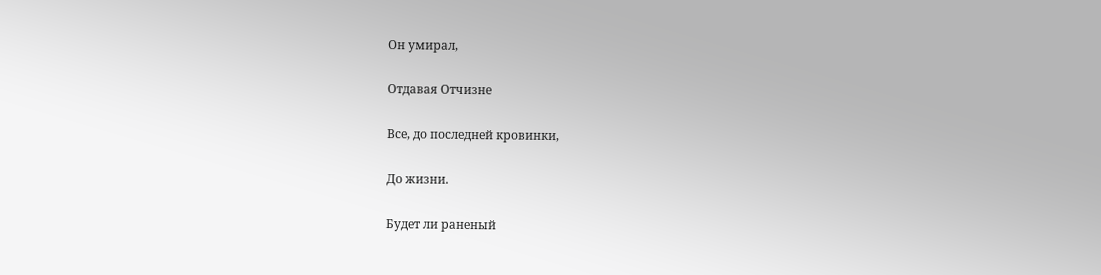Он умирал,

Отдавая Отчизне

Все, до последней кровинки,

До жизни.

Будет ли раненый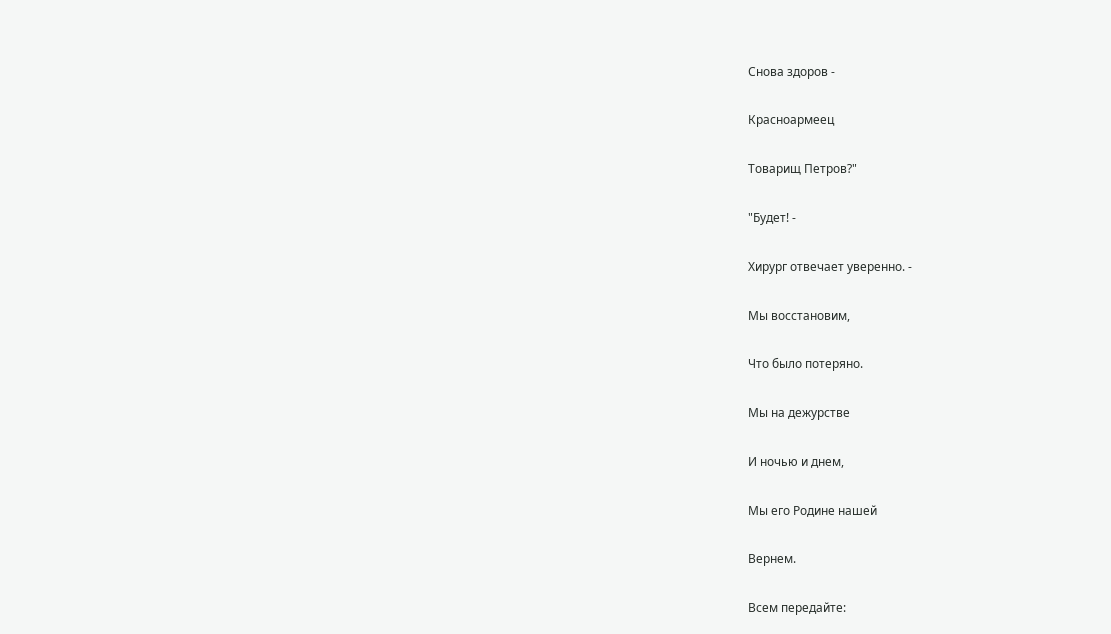Снова здоров -

Красноармеец

Товарищ Петров?"

"Будет! -

Хирург отвечает уверенно. -

Мы восстановим,

Что было потеряно.

Мы на дежурстве

И ночью и днем,

Мы его Родине нашей

Вернем.

Всем передайте: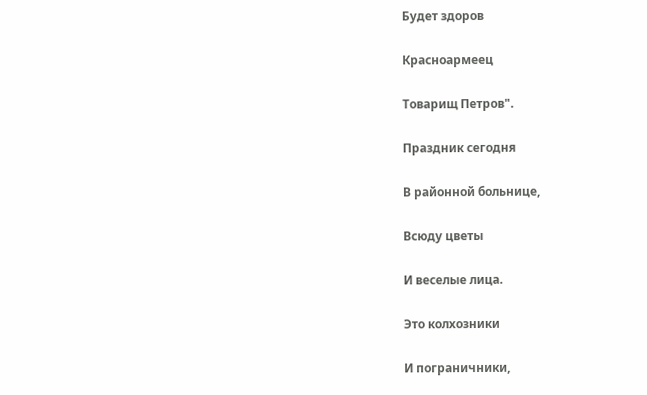Будет здоров

Красноармеец

Товарищ Петров".

Праздник сегодня

В районной больнице,

Всюду цветы

И веселые лица.

Это колхозники

И пограничники,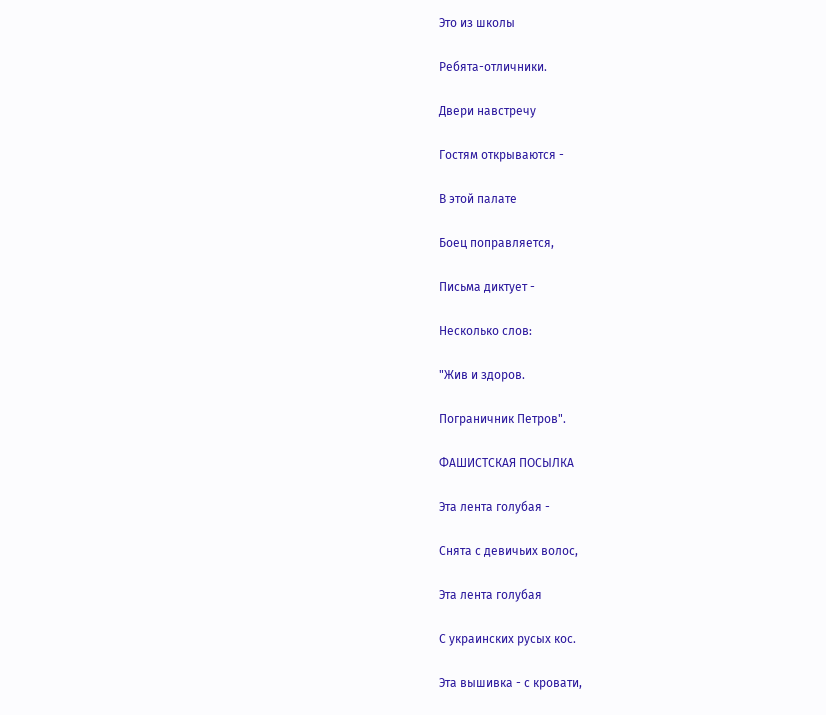Это из школы

Ребята-отличники.

Двери навстречу

Гостям открываются -

В этой палате

Боец поправляется,

Письма диктует -

Несколько слов:

"Жив и здоров.

Пограничник Петров".

ФАШИСТСКАЯ ПОСЫЛКА

Эта лента голубая -

Снята с девичьих волос,

Эта лента голубая

С украинских русых кос.

Эта вышивка - с кровати,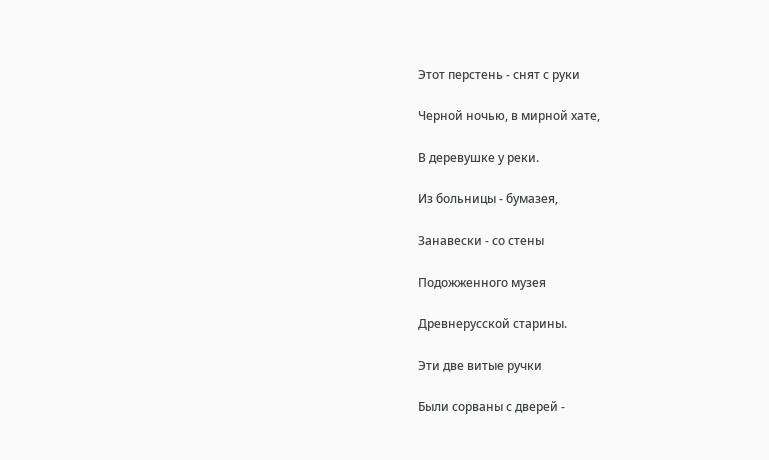Этот перстень - снят с руки

Черной ночью, в мирной хате,

В деревушке у реки.

Из больницы - бумазея,

Занавески - со стены

Подожженного музея

Древнерусской старины.

Эти две витые ручки

Были сорваны с дверей -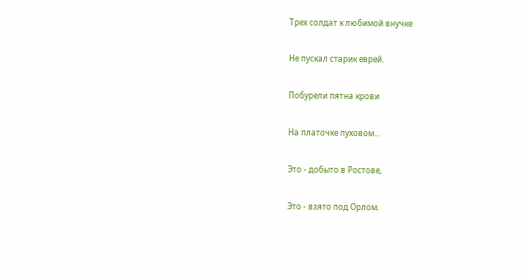Трех солдат к любимой внучке

Не пускал старик еврей.

Побурели пятна крови

На платочке пуховом...

Это - добыто в Ростове,

Это - взято под Орлом.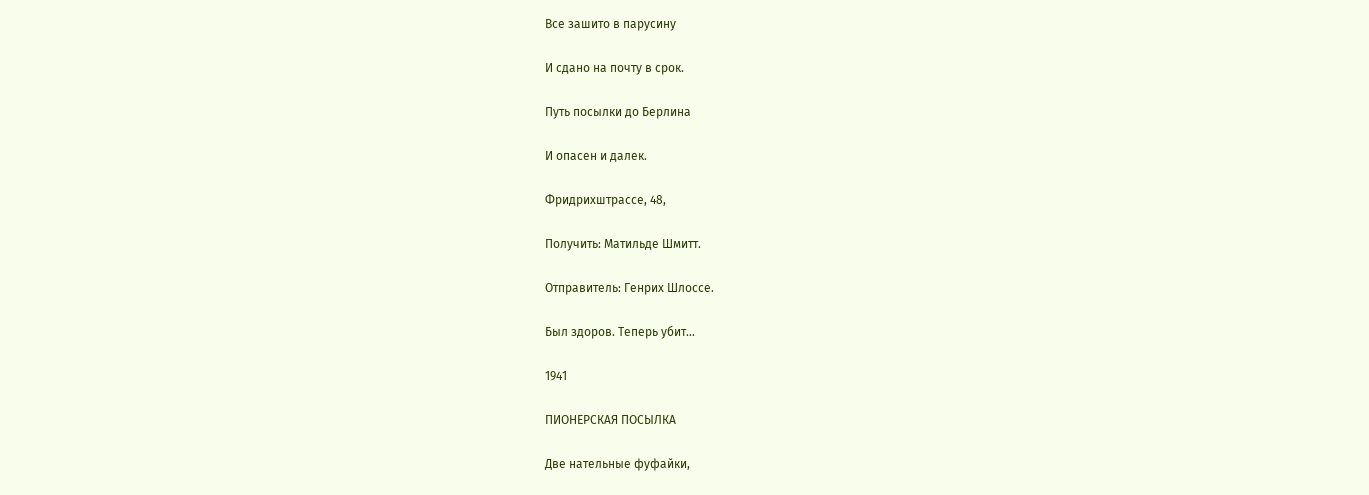Все зашито в парусину

И сдано на почту в срок.

Путь посылки до Берлина

И опасен и далек.

Фридрихштрассе, 48,

Получить: Матильде Шмитт.

Отправитель: Генрих Шлоссе.

Был здоров. Теперь убит...

1941

ПИОНЕРСКАЯ ПОСЫЛКА

Две нательные фуфайки,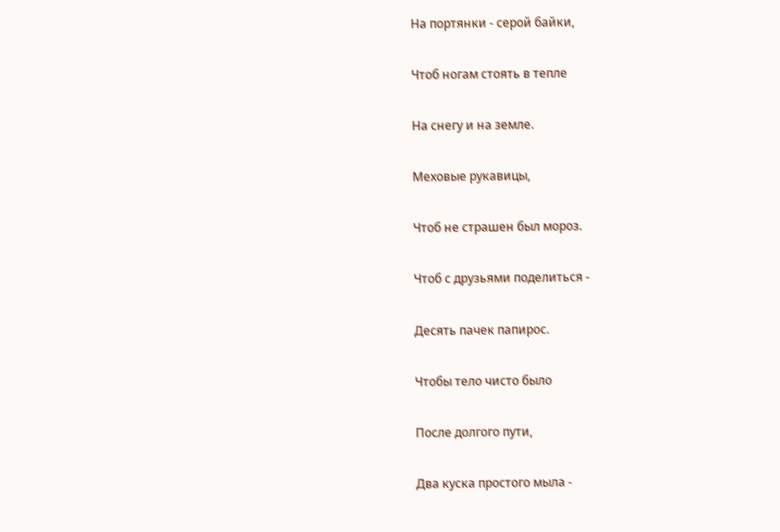На портянки - серой байки,

Чтоб ногам стоять в тепле

На снегу и на земле.

Меховые рукавицы,

Чтоб не страшен был мороз.

Чтоб с друзьями поделиться -

Десять пачек папирос.

Чтобы тело чисто было

После долгого пути,

Два куска простого мыла -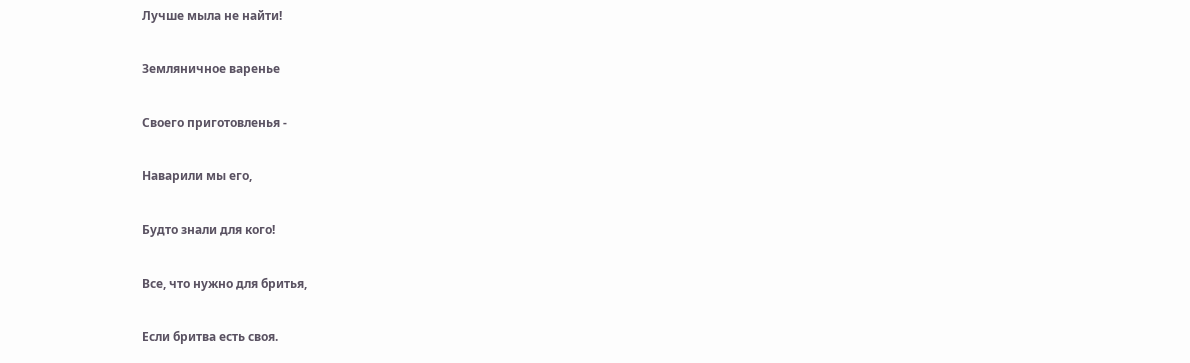Лучше мыла не найти!

Земляничное варенье

Своего приготовленья -

Наварили мы его,

Будто знали для кого!

Все, что нужно для бритья,

Если бритва есть своя.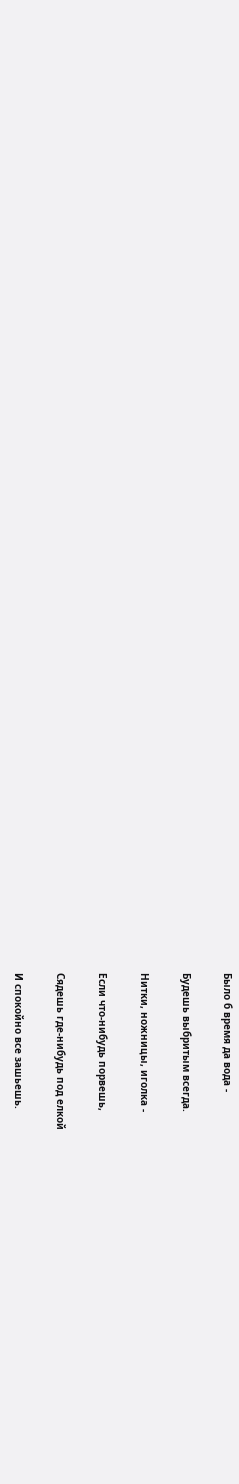Было б время да вода -

Будешь выбритым всегда.

Нитки, ножницы, иголка -

Если что-нибудь порвешь,

Сядешь где-нибудь под елкой

И спокойно все зашьешь.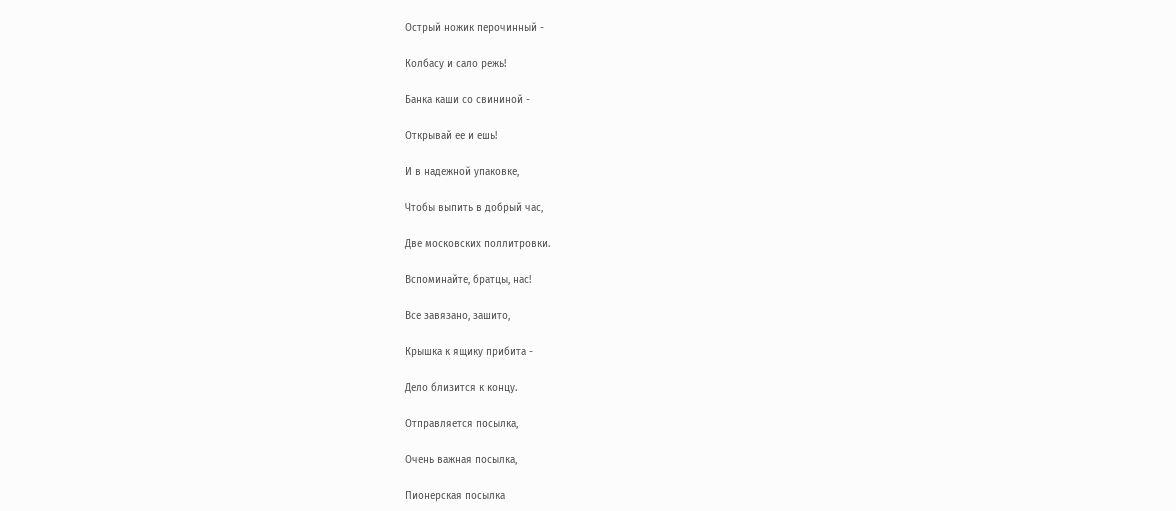Острый ножик перочинный -

Колбасу и сало режь!

Банка каши со свининой -

Открывай ее и ешь!

И в надежной упаковке,

Чтобы выпить в добрый час,

Две московских поллитровки.

Вспоминайте, братцы, нас!

Все завязано, зашито,

Крышка к ящику прибита -

Дело близится к концу.

Отправляется посылка,

Очень важная посылка,

Пионерская посылка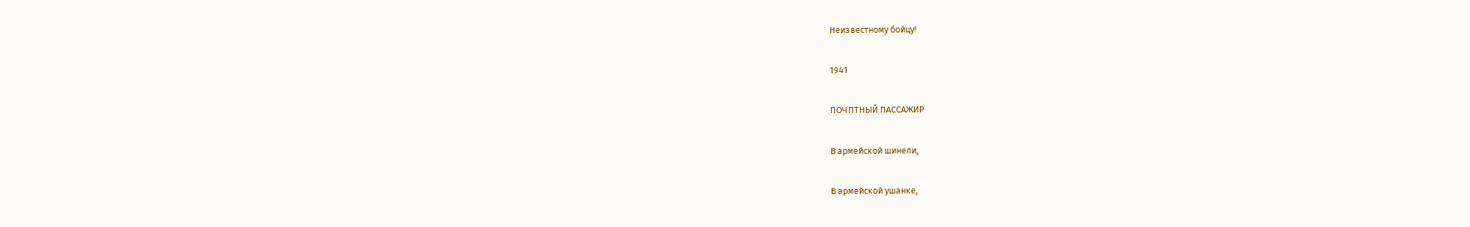Неизвестному бойцу!

1941

ПОЧПТНЫЙ ПАССАЖИР

В армейской шинели,

В армейской ушанке,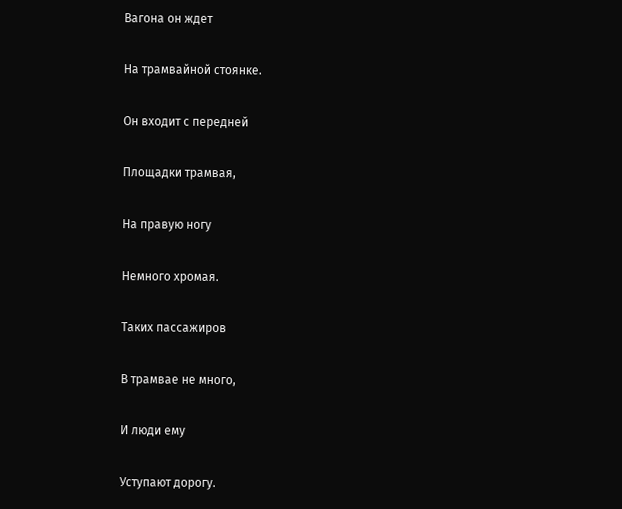Вагона он ждет

На трамвайной стоянке.

Он входит с передней

Площадки трамвая,

На правую ногу

Немного хромая.

Таких пассажиров

В трамвае не много,

И люди ему

Уступают дорогу.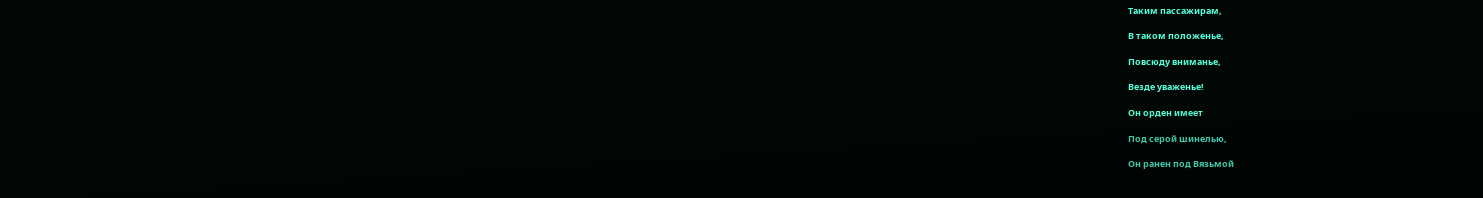Таким пассажирам,

В таком положенье,

Повсюду вниманье,

Везде уваженье!

Он орден имеет

Под серой шинелью,

Он ранен под Вязьмой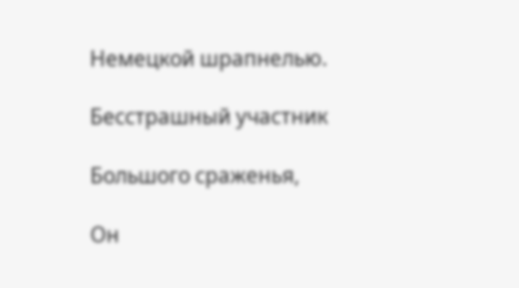Немецкой шрапнелью.

Бесстрашный участник

Большого сраженья,

Он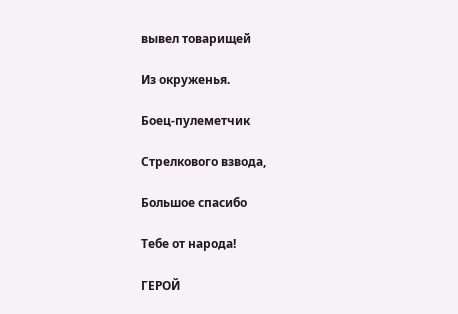вывел товарищей

Из окруженья.

Боец-пулеметчик

Стрелкового взвода,

Большое спасибо

Тебе от народа!

ГЕРОЙ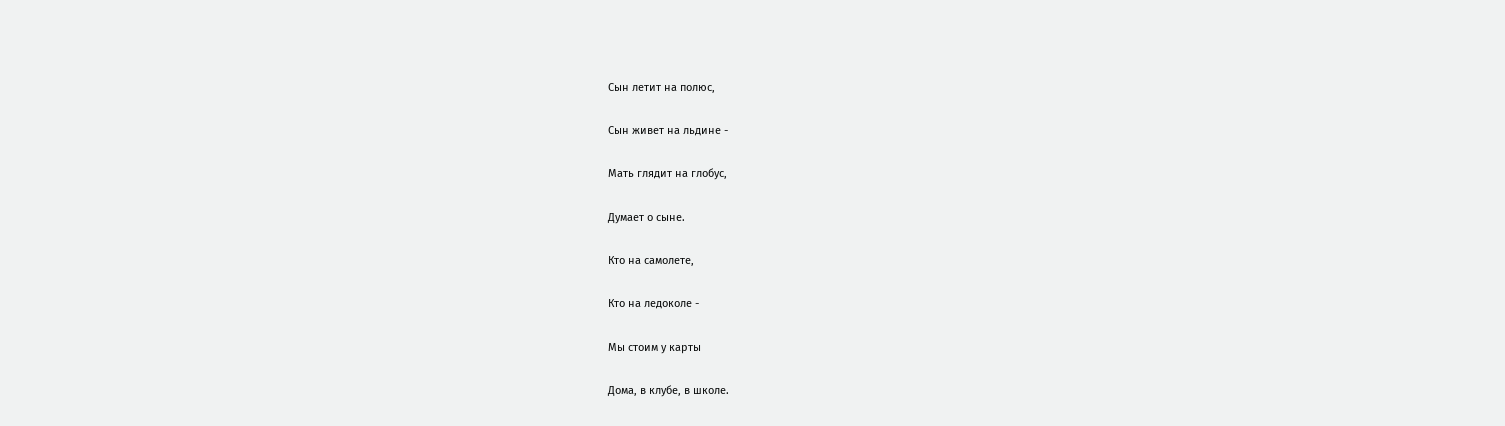Сын летит на полюс,

Сын живет на льдине -

Мать глядит на глобус,

Думает о сыне.

Кто на самолете,

Кто на ледоколе -

Мы стоим у карты

Дома, в клубе, в школе.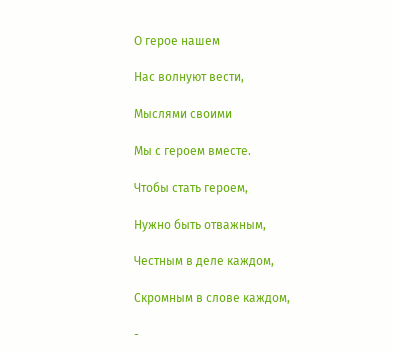О герое нашем

Нас волнуют вести,

Мыслями своими

Мы с героем вместе.

Чтобы стать героем,

Нужно быть отважным,

Честным в деле каждом,

Скромным в слове каждом,

-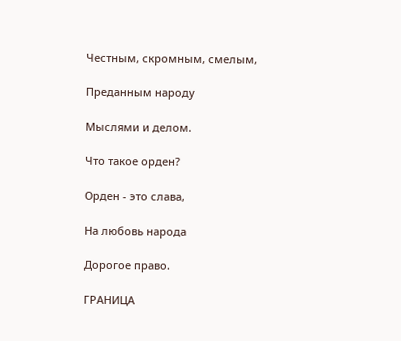Честным, скромным, смелым,

Преданным народу

Мыслями и делом.

Что такое орден?

Орден - это слава,

На любовь народа

Дорогое право.

ГРАНИЦА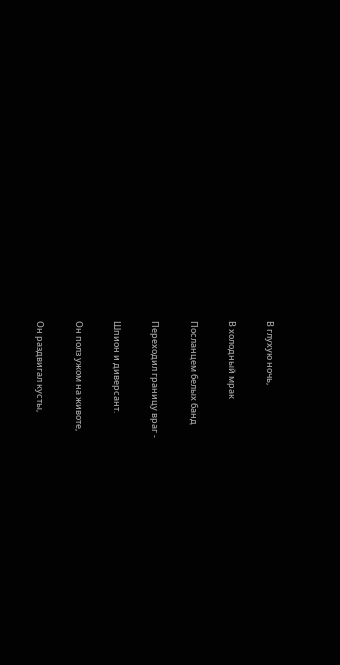В глухую ночь,

В холодный мрак

Посланцем белых банд

Переходил границу враг -

Шпион и диверсант.

Он полз ужом на животе,

Он раздвигал кусты,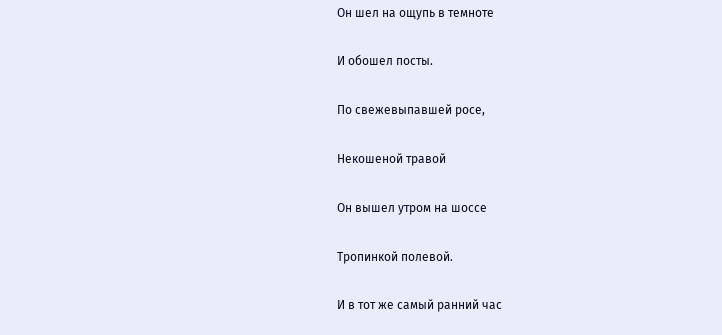Он шел на ощупь в темноте

И обошел посты.

По свежевыпавшей росе,

Некошеной травой

Он вышел утром на шоссе

Тропинкой полевой.

И в тот же самый ранний час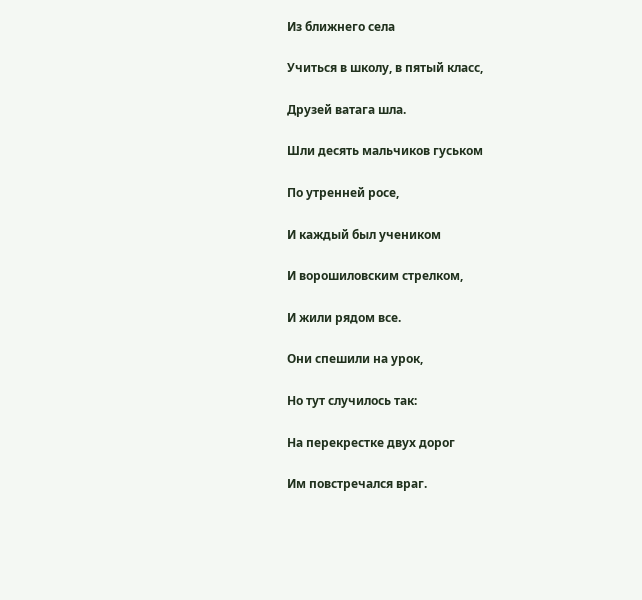Из ближнего села

Учиться в школу, в пятый класс,

Друзей ватага шла.

Шли десять мальчиков гуськом

По утренней росе,

И каждый был учеником

И ворошиловским стрелком,

И жили рядом все.

Они спешили на урок,

Но тут случилось так:

На перекрестке двух дорог

Им повстречался враг.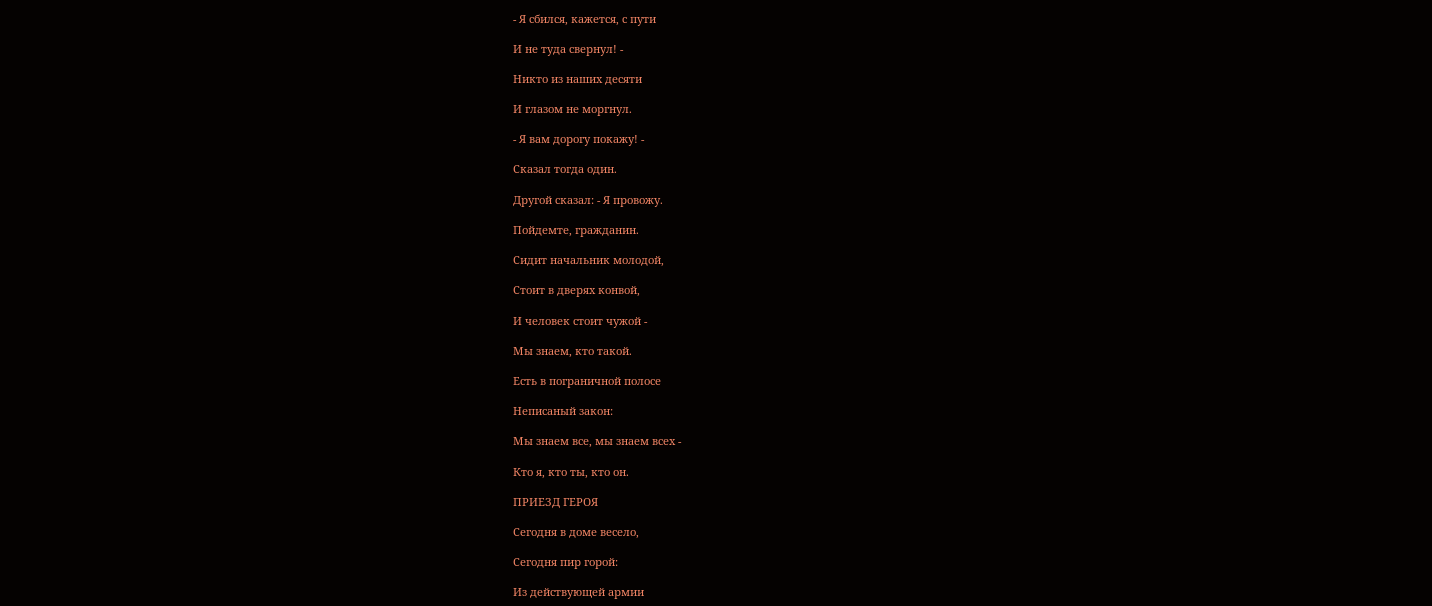- Я сбился, кажется, с пути

И не туда свернул! -

Никто из наших десяти

И глазом не моргнул.

- Я вам дорогу покажу! -

Сказал тогда один.

Другой сказал: - Я провожу.

Пойдемте, гражданин.

Сидит начальник молодой,

Стоит в дверях конвой,

И человек стоит чужой -

Мы знаем, кто такой.

Есть в пограничной полосе

Неписаный закон:

Мы знаем все, мы знаем всех -

Кто я, кто ты, кто он.

ПРИЕЗД ГЕРОЯ

Сегодня в доме весело,

Сегодня пир горой:

Из действующей армии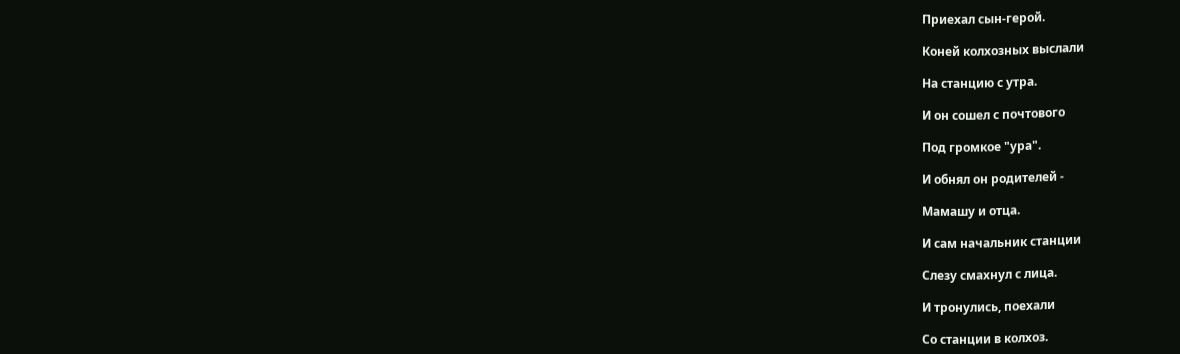Приехал сын-герой.

Коней колхозных выслали

На станцию с утра.

И он сошел с почтового

Под громкое "ура".

И обнял он родителей -

Мамашу и отца.

И сам начальник станции

Слезу смахнул с лица.

И тронулись, поехали

Со станции в колхоз.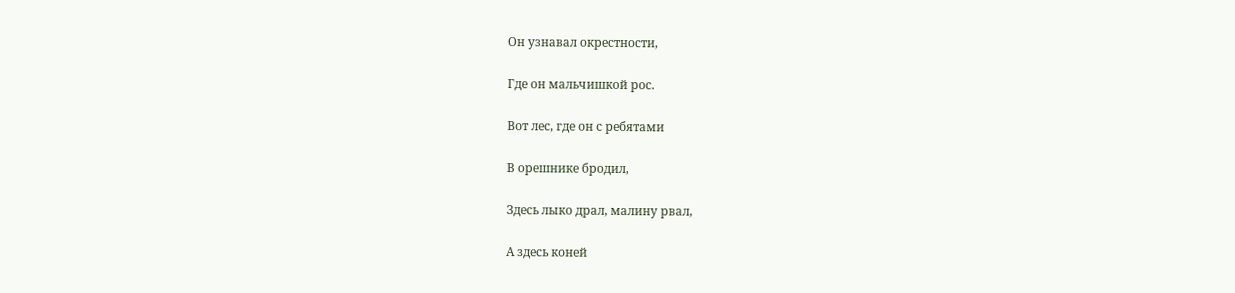Он узнавал окрестности,

Где он мальчишкой рос.

Вот лес, где он с ребятами

В орешнике бродил,

Здесь лыко драл, малину рвал,

А здесь коней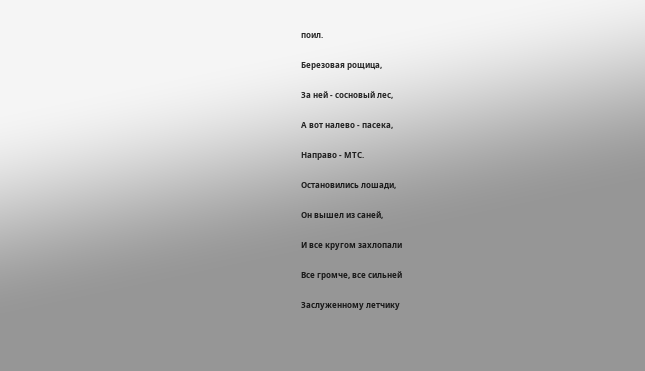поил.

Березовая рощица,

За ней - сосновый лес,

А вот налево - пасека,

Направо - МТС.

Остановились лошади,

Он вышел из саней,

И все кругом захлопали

Все громче, все сильней

Заслуженному летчику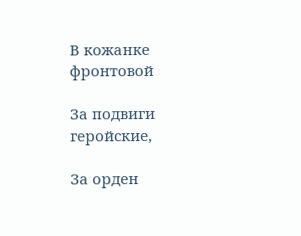В кожанке фронтовой

За подвиги геройские,

За орден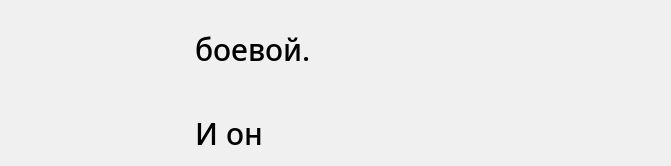боевой.

И он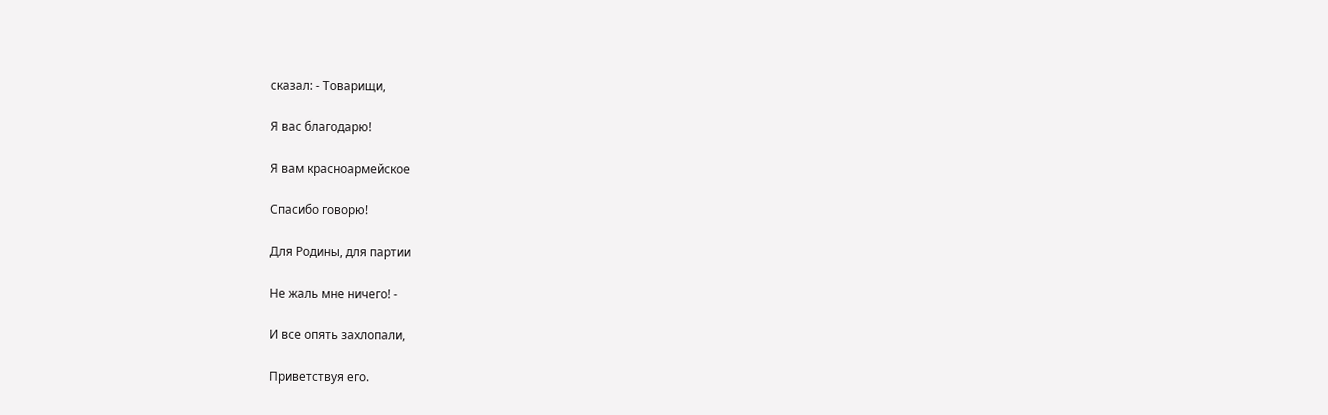сказал: - Товарищи,

Я вас благодарю!

Я вам красноармейское

Спасибо говорю!

Для Родины, для партии

Не жаль мне ничего! -

И все опять захлопали,

Приветствуя его.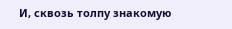И, сквозь толпу знакомую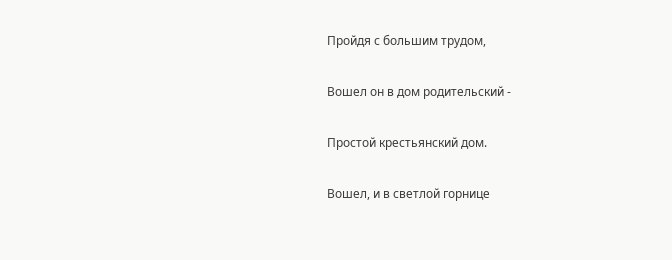Пройдя с большим трудом,

Вошел он в дом родительский -

Простой крестьянский дом.

Вошел, и в светлой горнице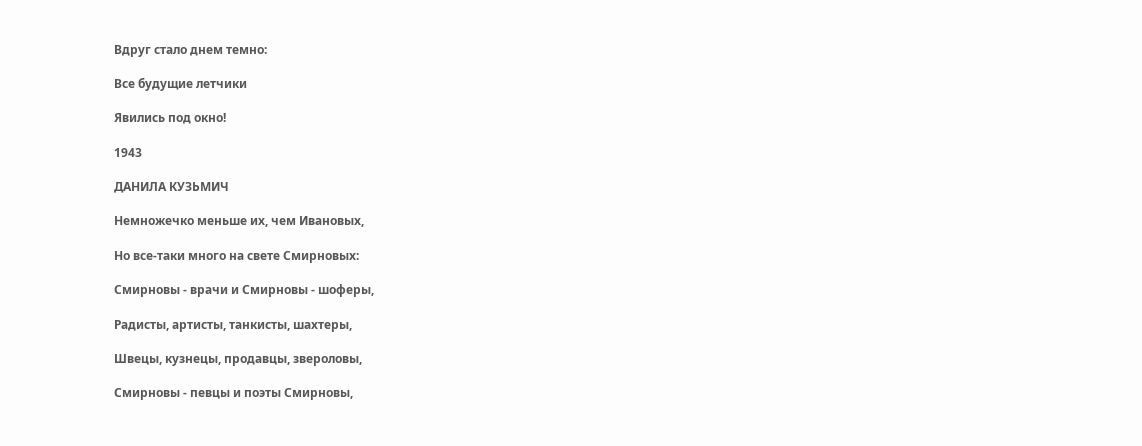Вдруг стало днем темно:

Все будущие летчики

Явились под окно!

1943

ДАНИЛА КУЗЬМИЧ

Немножечко меньше их, чем Ивановых,

Но все-таки много на свете Смирновых:

Смирновы - врачи и Смирновы - шоферы,

Радисты, артисты, танкисты, шахтеры,

Швецы, кузнецы, продавцы, звероловы,

Смирновы - певцы и поэты Смирновы,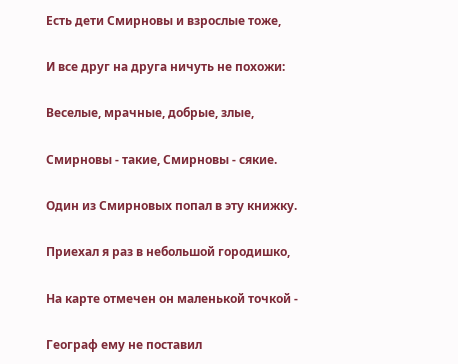Есть дети Смирновы и взрослые тоже,

И все друг на друга ничуть не похожи:

Веселые, мрачные, добрые, злые,

Смирновы - такие, Смирновы - сякие.

Один из Смирновых попал в эту книжку.

Приехал я раз в небольшой городишко,

На карте отмечен он маленькой точкой -

Географ ему не поставил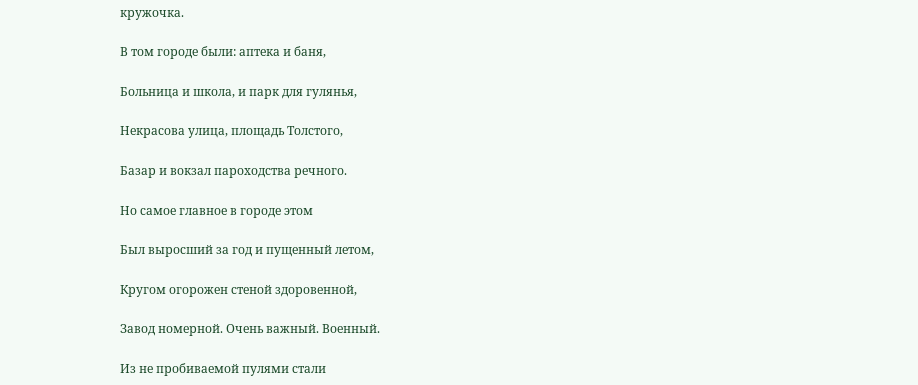кружочка.

В том городе были: аптека и баня,

Больница и школа, и парк для гулянья,

Некрасова улица, площадь Толстого,

Базар и вокзал пароходства речного.

Но самое главное в городе этом

Был выросший за год и пущенный летом,

Кругом огорожен стеной здоровенной,

Завод номерной. Очень важный. Военный.

Из не пробиваемой пулями стали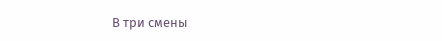В три смены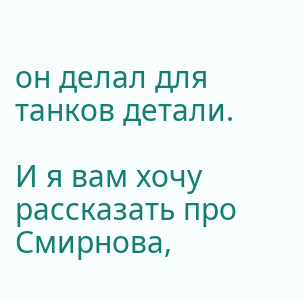он делал для танков детали.

И я вам хочу рассказать про Смирнова,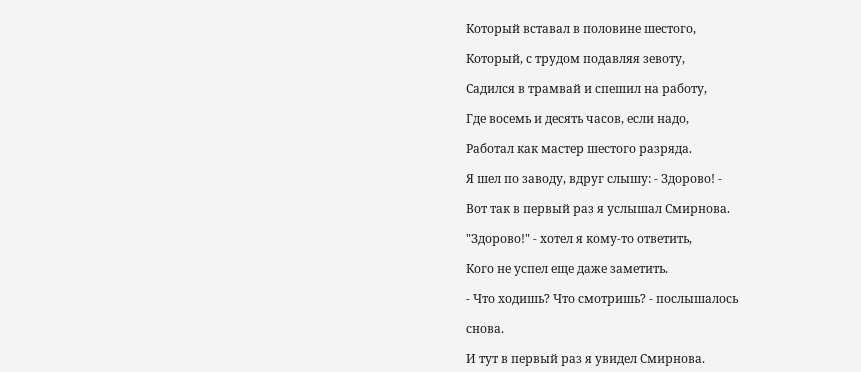Который вставал в половине шестого,

Который, с трудом подавляя зевоту,

Садился в трамвай и спешил на работу,

Где восемь и десять часов, если надо,

Работал как мастер шестого разряда.

Я шел по заводу, вдруг слышу: - Здорово! -

Вот так в первый раз я услышал Смирнова.

"Здорово!" - хотел я кому-то ответить,

Кого не успел еще даже заметить.

- Что ходишь? Что смотришь? - послышалось

снова.

И тут в первый раз я увидел Смирнова.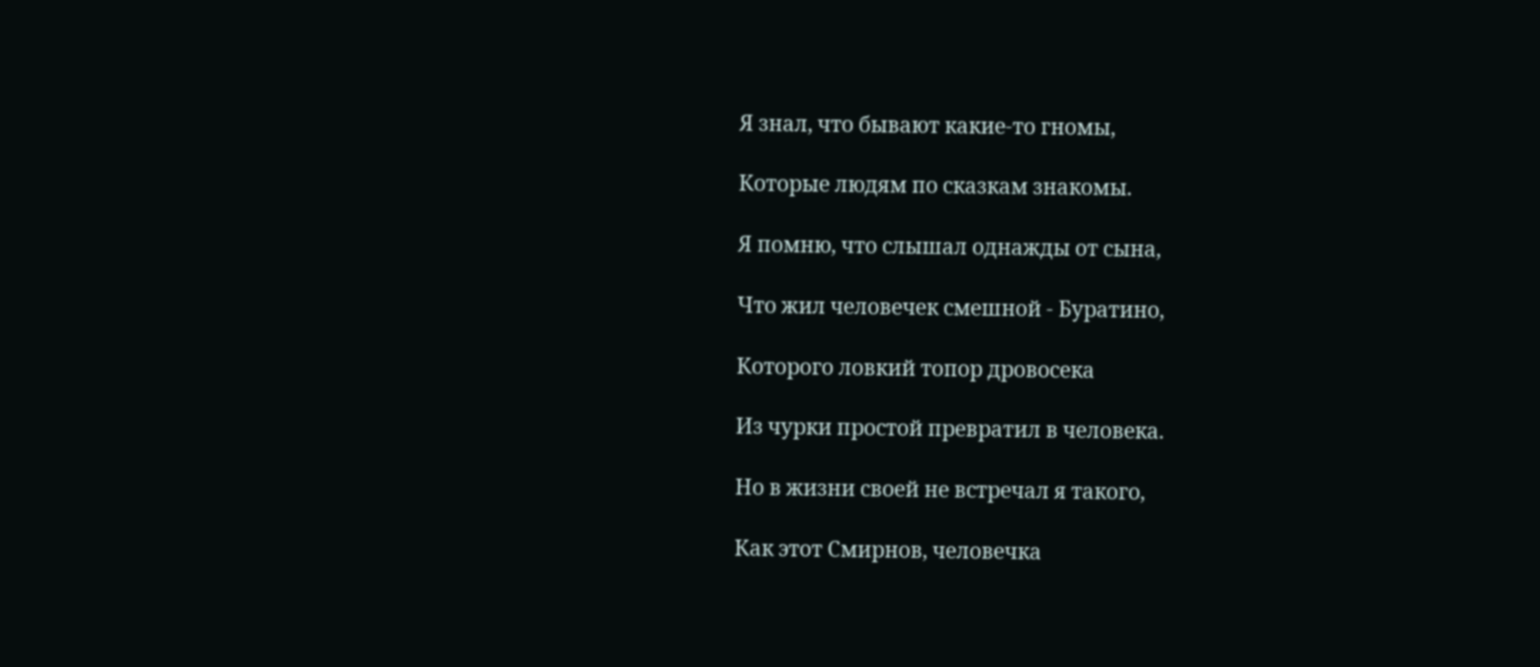Я знал, что бывают какие-то гномы,

Которые людям по сказкам знакомы.

Я помню, что слышал однажды от сына,

Что жил человечек смешной - Буратино,

Которого ловкий топор дровосека

Из чурки простой превратил в человека.

Но в жизни своей не встречал я такого,

Как этот Смирнов, человечка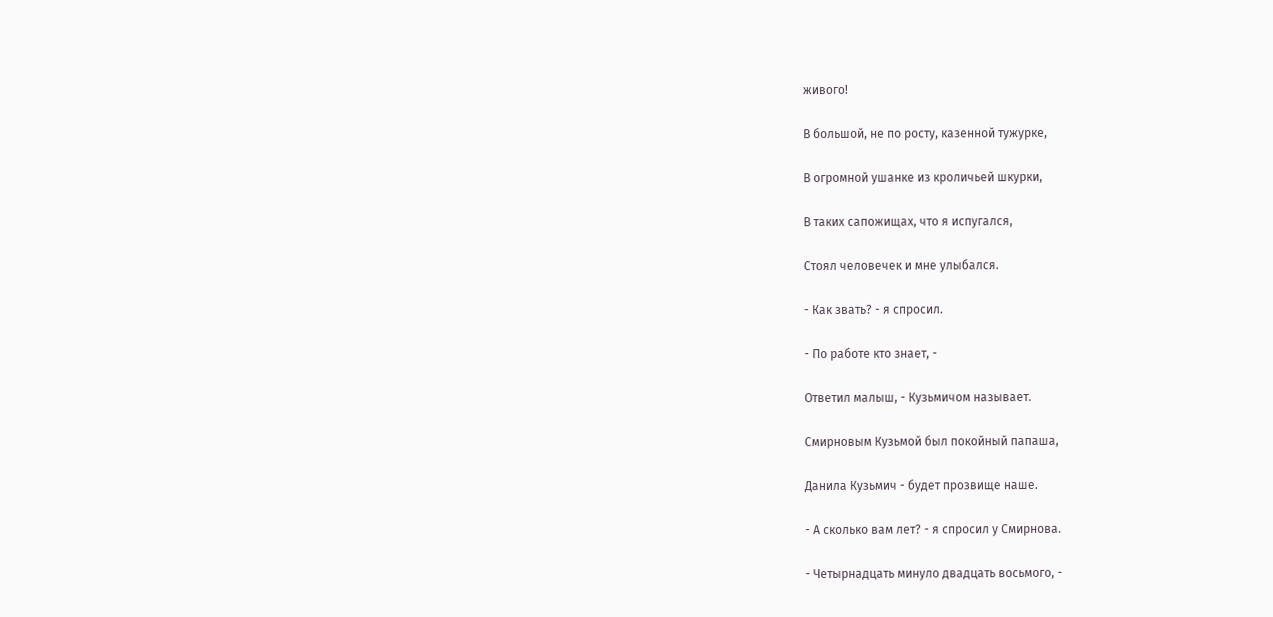живого!

В большой, не по росту, казенной тужурке,

В огромной ушанке из кроличьей шкурки,

В таких сапожищах, что я испугался,

Стоял человечек и мне улыбался.

- Как звать? - я спросил.

- По работе кто знает, -

Ответил малыш, - Кузьмичом называет.

Смирновым Кузьмой был покойный папаша,

Данила Кузьмич - будет прозвище наше.

- А сколько вам лет? - я спросил у Смирнова.

- Четырнадцать минуло двадцать восьмого, -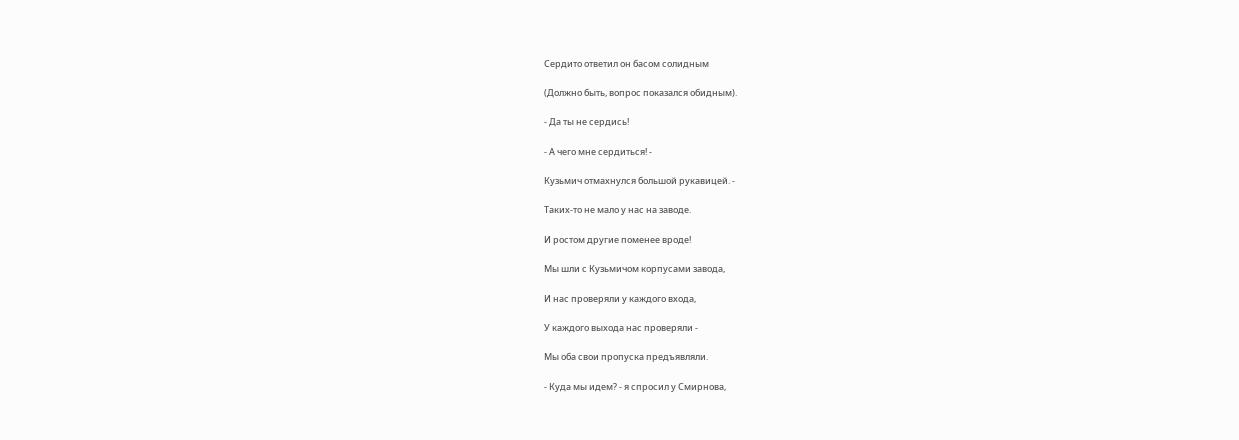Сердито ответил он басом солидным

(Должно быть, вопрос показался обидным).

- Да ты не сердись!

- А чего мне сердиться! -

Кузьмич отмахнулся большой рукавицей. -

Таких-то не мало у нас на заводе.

И ростом другие поменее вроде!

Мы шли с Кузьмичом корпусами завода,

И нас проверяли у каждого входа,

У каждого выхода нас проверяли -

Мы оба свои пропуска предъявляли.

- Куда мы идем? - я спросил у Смирнова,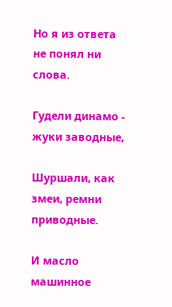Но я из ответа не понял ни слова.

Гудели динамо - жуки заводные,

Шуршали, как змеи, ремни приводные.

И масло машинное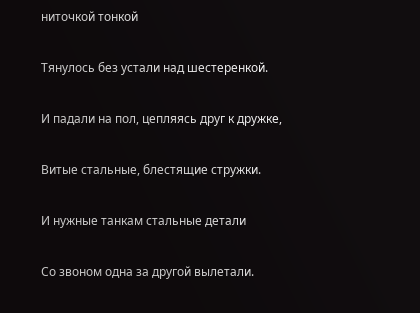ниточкой тонкой

Тянулось без устали над шестеренкой.

И падали на пол, цепляясь друг к дружке,

Витые стальные, блестящие стружки.

И нужные танкам стальные детали

Со звоном одна за другой вылетали.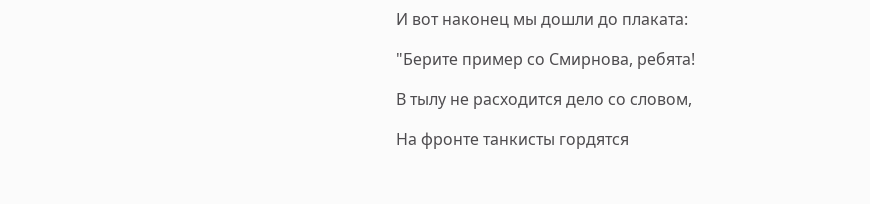И вот наконец мы дошли до плаката:

"Берите пример со Смирнова, ребята!

В тылу не расходится дело со словом,

На фронте танкисты гордятся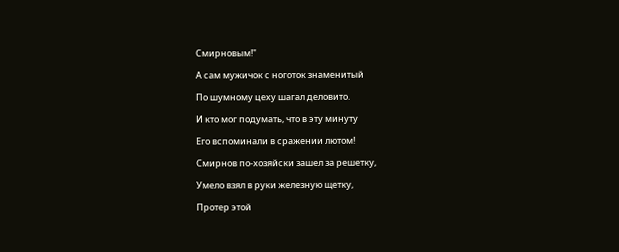Смирновым!"

А сам мужичок с ноготок знаменитый

По шумному цеху шагал деловито.

И кто мог подумать, что в эту минуту

Его вспоминали в сражении лютом!

Смирнов по-хозяйски зашел за решетку,

Умело взял в руки железную щетку,

Протер этой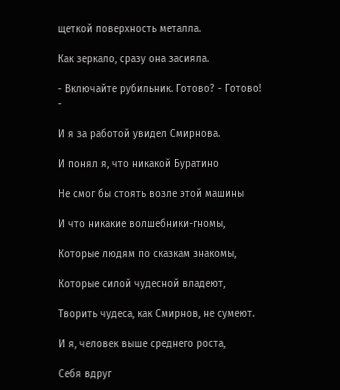щеткой поверхность металла.

Как зеркало, сразу она засияла.

- Включайте рубильник. Готово? - Готово! -

И я за работой увидел Смирнова.

И понял я, что никакой Буратино

Не смог бы стоять возле этой машины

И что никакие волшебники-гномы,

Которые людям по сказкам знакомы,

Которые силой чудесной владеют,

Творить чудеса, как Смирнов, не сумеют.

И я, человек выше среднего роста,

Себя вдруг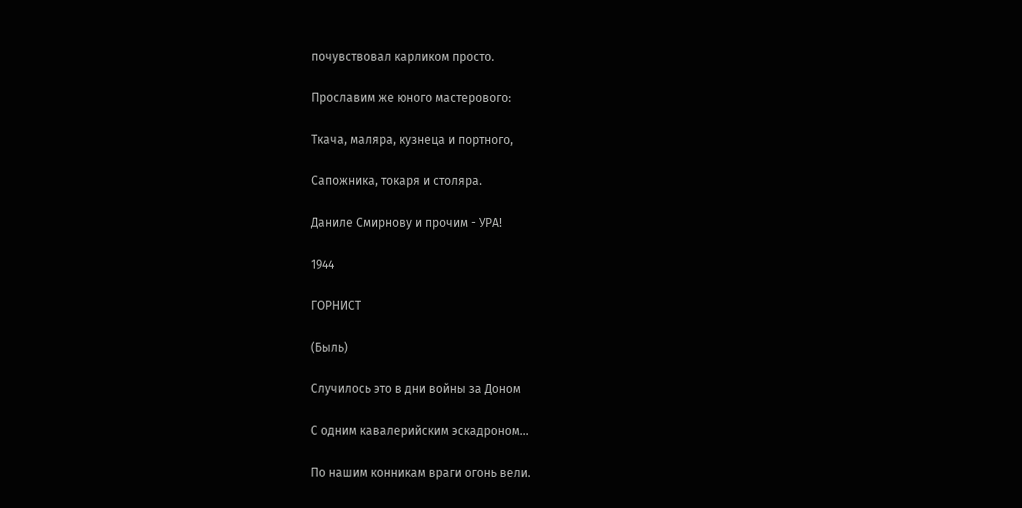почувствовал карликом просто.

Прославим же юного мастерового:

Ткача, маляра, кузнеца и портного,

Сапожника, токаря и столяра.

Даниле Смирнову и прочим - УРА!

1944

ГОРНИСТ

(Быль)

Случилось это в дни войны за Доном

С одним кавалерийским эскадроном...

По нашим конникам враги огонь вели.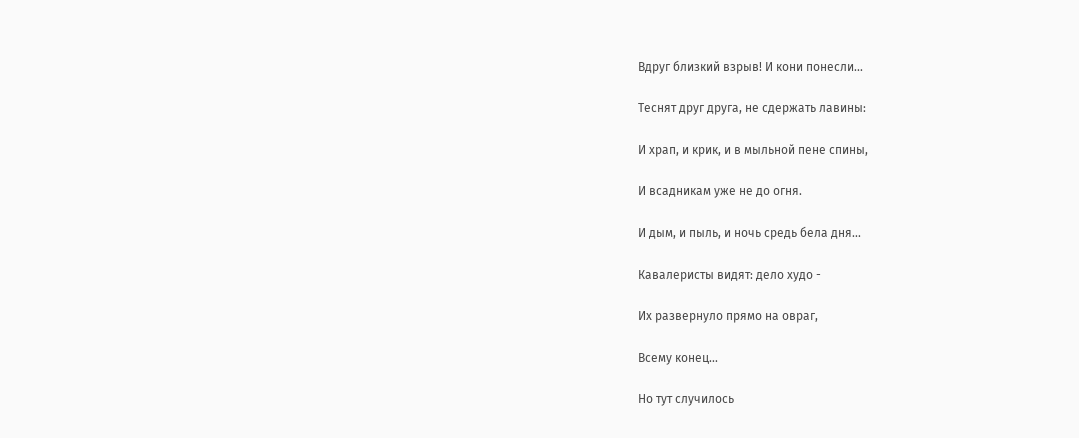Вдруг близкий взрыв! И кони понесли...

Теснят друг друга, не сдержать лавины:

И храп, и крик, и в мыльной пене спины,

И всадникам уже не до огня.

И дым, и пыль, и ночь средь бела дня...

Кавалеристы видят: дело худо -

Их развернуло прямо на овраг,

Всему конец...

Но тут случилось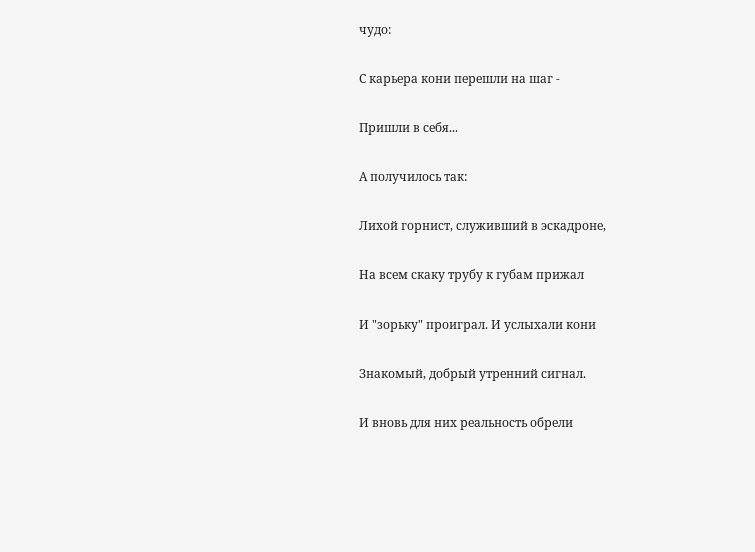чудо:

С карьера кони перешли на шаг -

Пришли в себя...

А получилось так:

Лихой горнист, служивший в эскадроне,

На всем скаку трубу к губам прижал

И "зорьку" проиграл. И услыхали кони

Знакомый, добрый утренний сигнал.

И вновь для них реальность обрели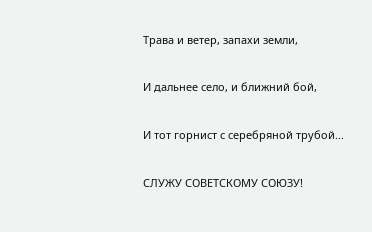Трава и ветер, запахи земли,

И дальнее село, и ближний бой,

И тот горнист с серебряной трубой...

СЛУЖУ СОВЕТСКОМУ СОЮЗУ!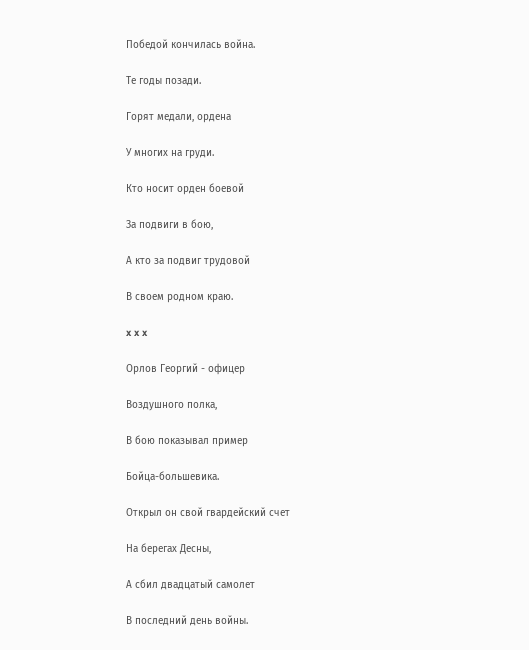Победой кончилась война.

Те годы позади.

Горят медали, ордена

У многих на груди.

Кто носит орден боевой

За подвиги в бою,

А кто за подвиг трудовой

В своем родном краю.

x x x

Орлов Георгий - офицер

Воздушного полка,

В бою показывал пример

Бойца-большевика.

Открыл он свой гвардейский счет

На берегах Десны,

А сбил двадцатый самолет

В последний день войны.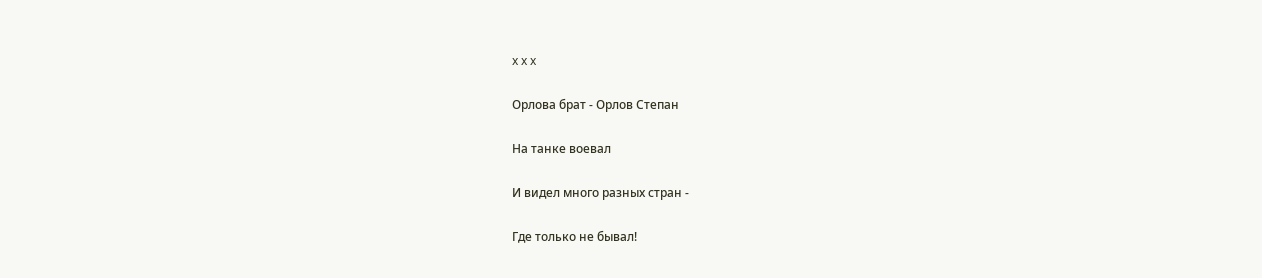x x x

Орлова брат - Орлов Степан

На танке воевал

И видел много разных стран -

Где только не бывал!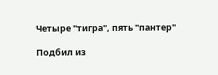Четыре "тигра", пять "пантер"

Подбил из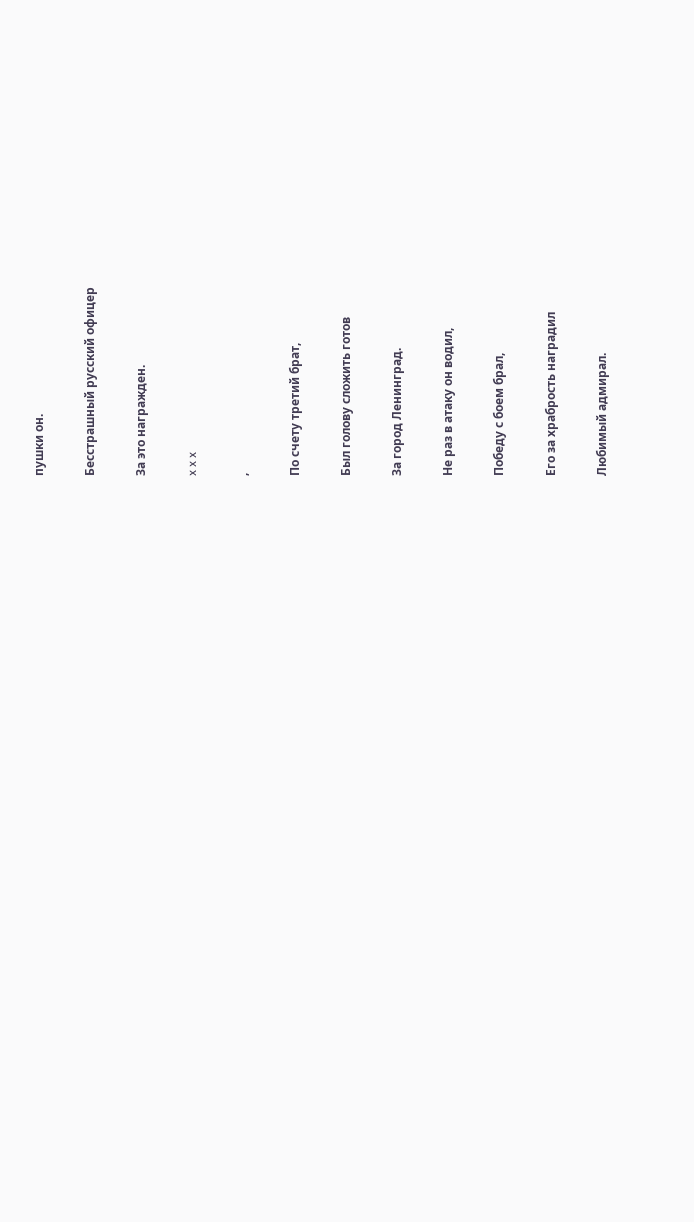пушки он.

Бесстрашный русский офицер

За это награжден.

x x x

,

По счету третий брат,

Был голову сложить готов

За город Ленинград.

Не раз в атаку он водил,

Победу с боем брал,

Его за храбрость наградил

Любимый адмирал.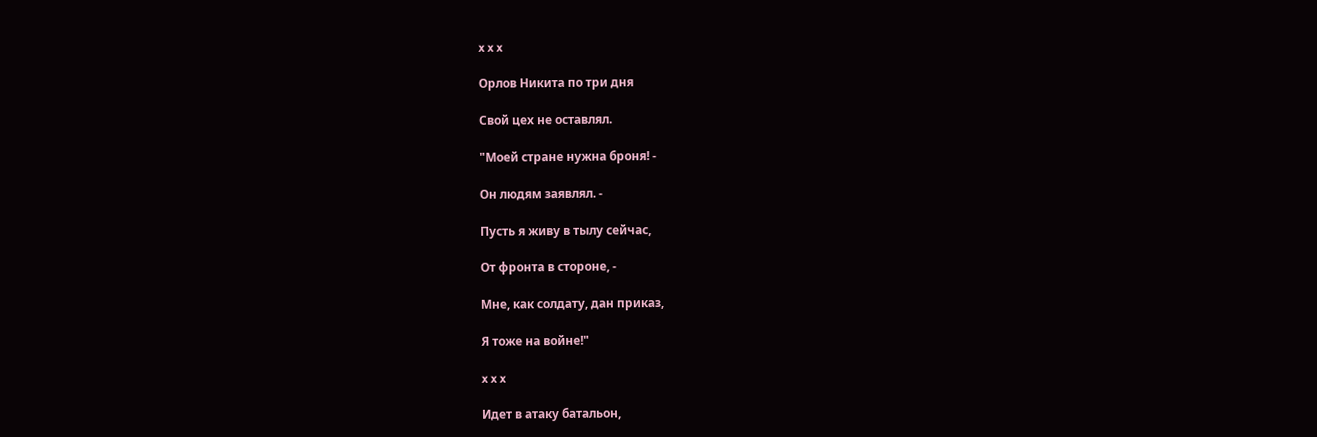x x x

Орлов Никита по три дня

Свой цех не оставлял.

"Моей стране нужна броня! -

Он людям заявлял. -

Пусть я живу в тылу сейчас,

От фронта в стороне, -

Мне, как солдату, дан приказ,

Я тоже на войне!"

x x x

Идет в атаку батальон,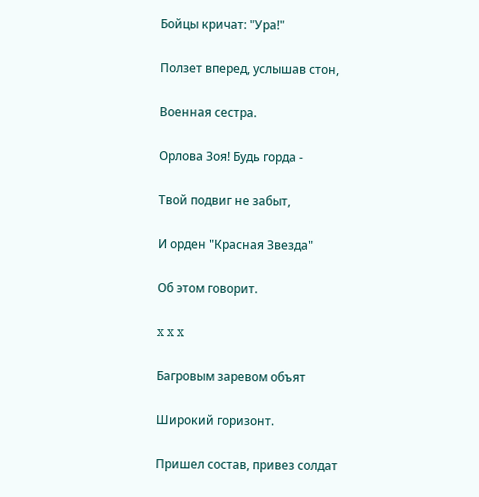Бойцы кричат: "Ура!"

Ползет вперед, услышав стон,

Военная сестра.

Орлова Зоя! Будь горда -

Твой подвиг не забыт,

И орден "Красная Звезда"

Об этом говорит.

x x x

Багровым заревом объят

Широкий горизонт.

Пришел состав, привез солдат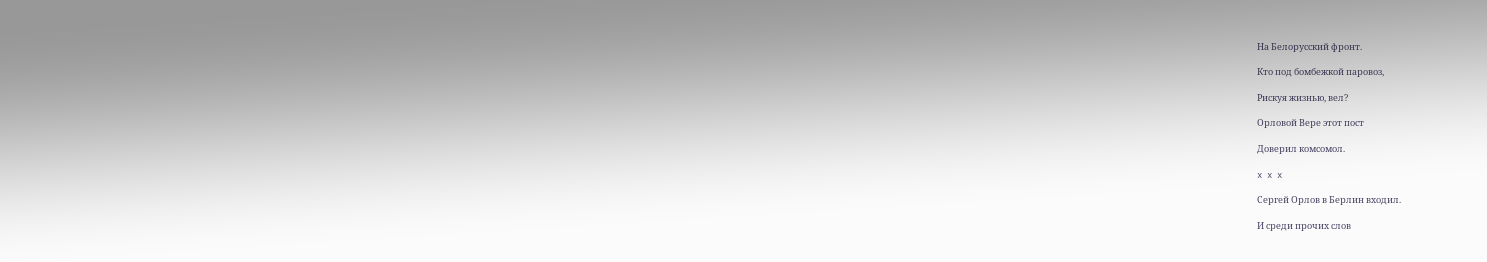На Белорусский фронт.

Кто под бомбежкой паровоз,

Рискуя жизнью, вел?

Орловой Вере этот пост

Доверил комсомол.

x x x

Сергей Орлов в Берлин входил.

И среди прочих слов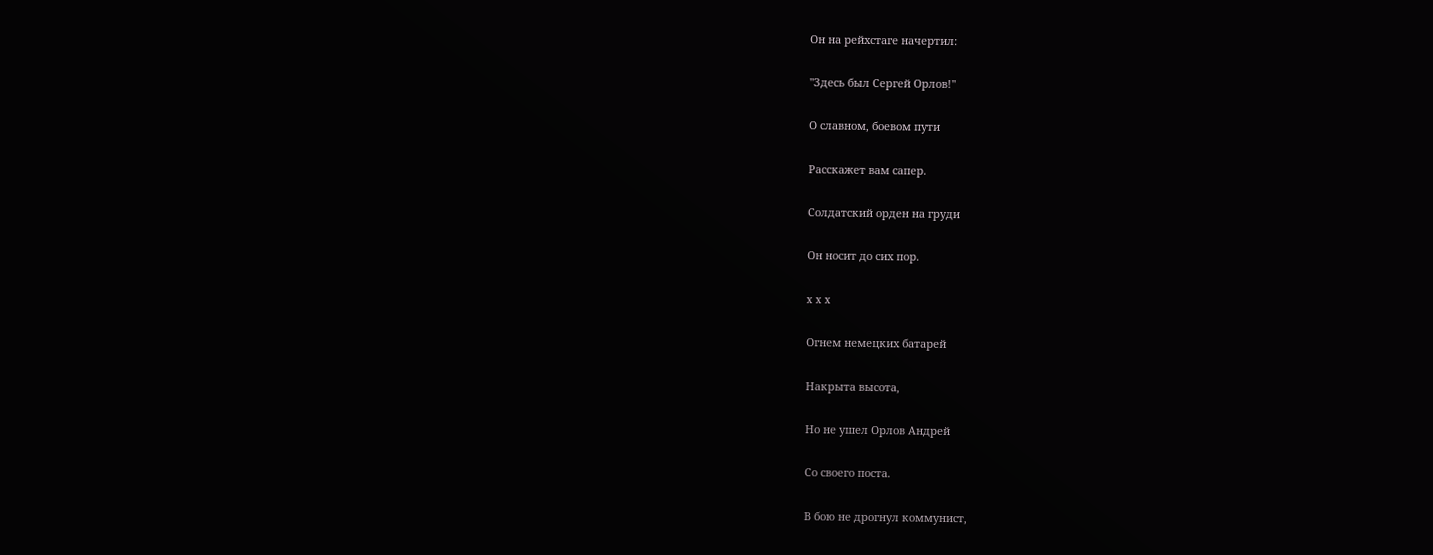Он на рейхстаге начертил:

"Здесь был Сергей Орлов!"

О славном, боевом пути

Расскажет вам сапер.

Солдатский орден на груди

Он носит до сих пор.

x x x

Огнем немецких батарей

Накрыта высота,

Но не ушел Орлов Андрей

Со своего поста.

В бою не дрогнул коммунист,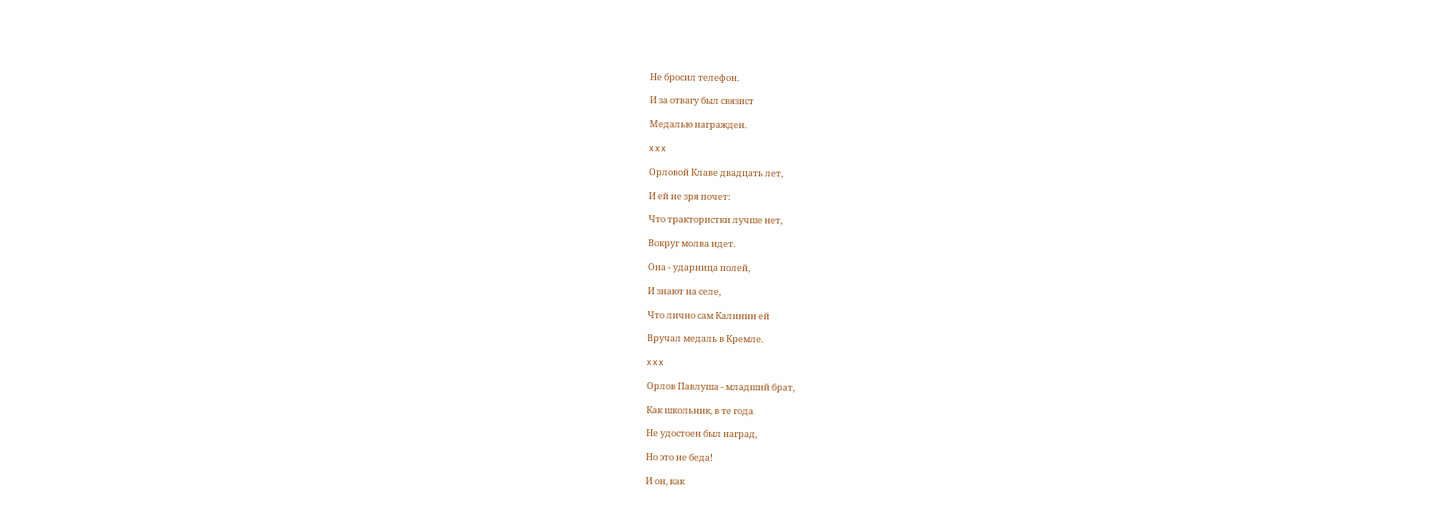Не бросил телефон.

И за отвагу был связист

Медалью награжден.

x x x

Орловой Клаве двадцать лет,

И ей не зря почет:

Что трактористки лучше нет,

Вокруг молва идет.

Она - ударница полей,

И знают на селе,

Что лично сам Калинин ей

Вручал медаль в Кремле.

x x x

Орлов Павлуша - младший брат,

Как школьник, в те года

Не удостоен был наград,

Но это не беда!

И он, как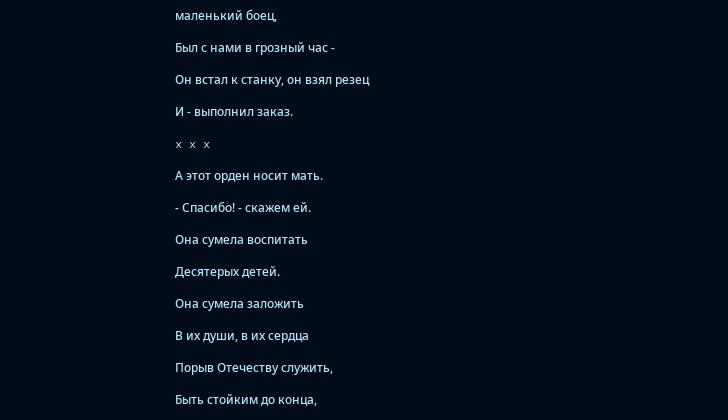маленький боец,

Был с нами в грозный час -

Он встал к станку, он взял резец

И - выполнил заказ.

x x x

А этот орден носит мать.

- Спасибо! - скажем ей.

Она сумела воспитать

Десятерых детей.

Она сумела заложить

В их души, в их сердца

Порыв Отечеству служить,

Быть стойким до конца,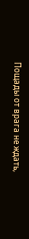Пощады от врага не ждать,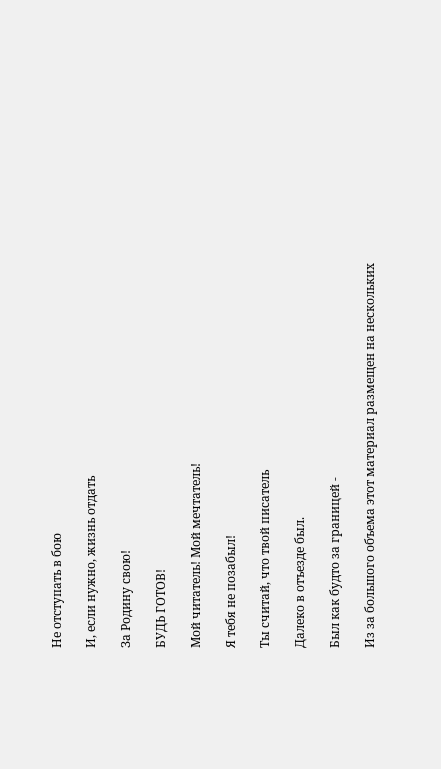Не отступать в бою

И, если нужно, жизнь отдать

За Родину свою!

БУДЬ ГОТОВ!

Мой читатель! Мой мечтатель!

Я тебя не позабыл!

Ты считай, что твой писатель

Далеко в отъезде был.

Был как будто за границей -

Из за большого объема этот материал размещен на нескольких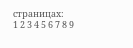страницах:
1 2 3 4 5 6 7 8 9